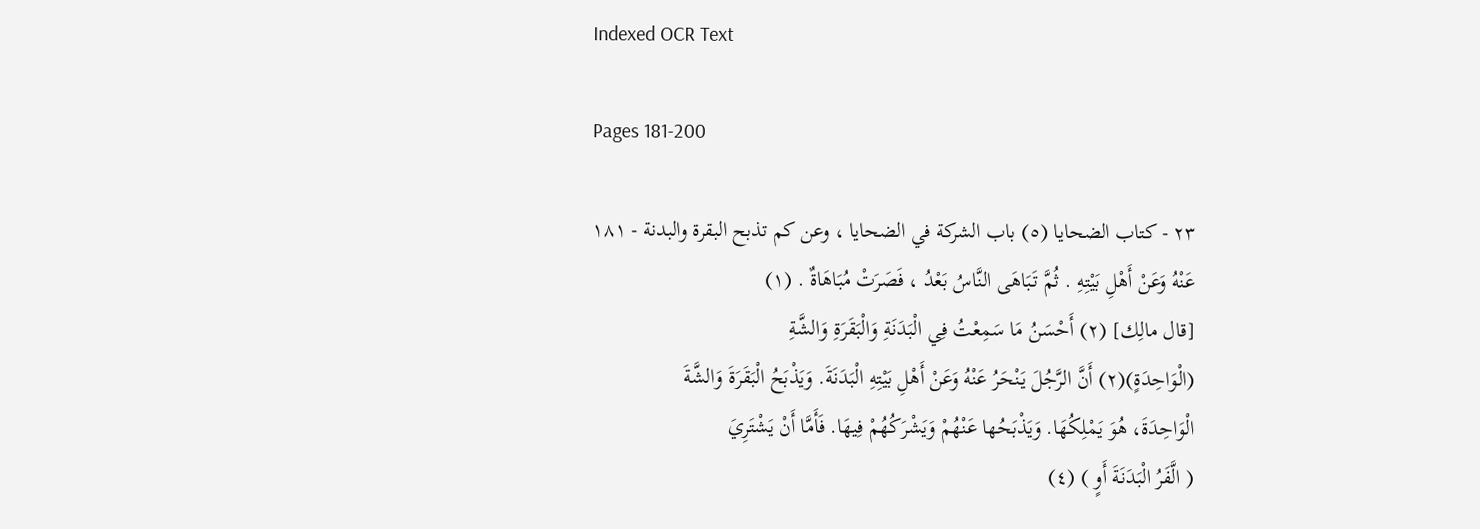Indexed OCR Text

Pages 181-200

٢٣ - كتاب الضحايا (٥) باب الشركة في الضحايا ، وعن كم تذبح البقرة والبدنة - ١٨١
عَنْهُ وَعَنْ أَهْلِ بَيْتِهِ . ثُمَّ تَبَاهَى النَّاسُ بَعْدُ ، فَصَرَتْ مُبَاهَاةٌ . (١)
[قال مالِك] (٢) أَحْسَنُ مَا سَمِعْتُ فِي الْبَدَنَةِ وَالْبَقَرَةِ وَالشَّةِ
(الْوَاحِدَةٍ)(٢) أَنَّ الرَّجُلَ يَنْحَرُ عَنْهُ وَعَنْ أَهْلِ بَيْتِهِ الْبَدَنَةَ. وَيَذْبَحُ الْبَقَرَةَ وَالشَّةَ
الْوَاحِدَةَ، هُوَ يَمْلِكُهَا. وَيَذْبَحُها عَنْهُمْ وَيَشْرَكُهُمْ فِيهَا. فَأَمَّا أَنْ يَشْتَرِيَ
( الَّفَرُ الْبَدَنَةَ أَوٍ ) (٤)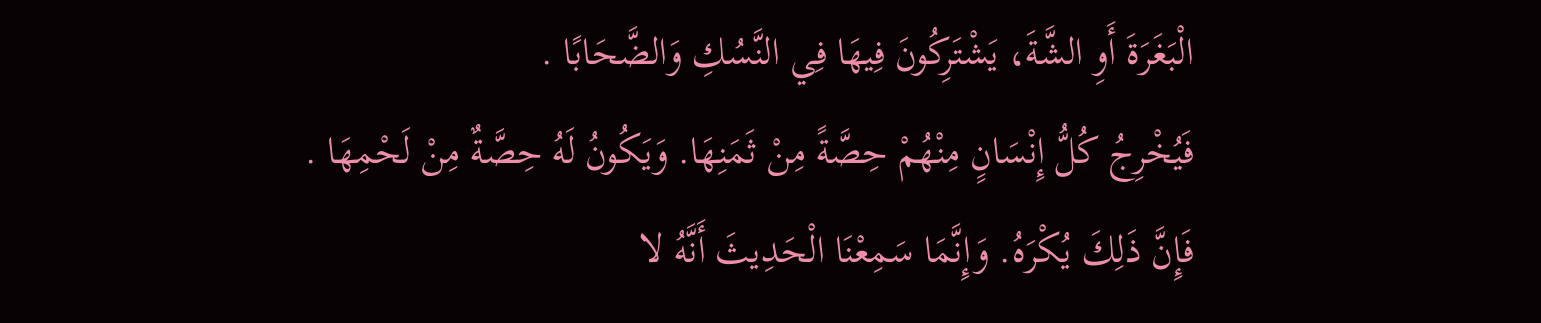الْبَغَرَةَ أَوِ الشَّةَ، يَشْتَرِكُونَ فِيهَا فِي النَّسُكِ وَالضَّحَابًا .
فَيُخْرِجُ كُلُّ إِنْسَانٍ مِنْهُمْ حِصَّةً مِنْ ثَمَنِهَا. وَيَكُونُ لَهُ حِصَّةٌ مِنْ لَحْمِهَا .
فَإِنَّ ذَلِكَ يُكْرَهُ. وَإِنَّمَا سَمِعْنَا الْحَدِيثَ أَنَّهُ لا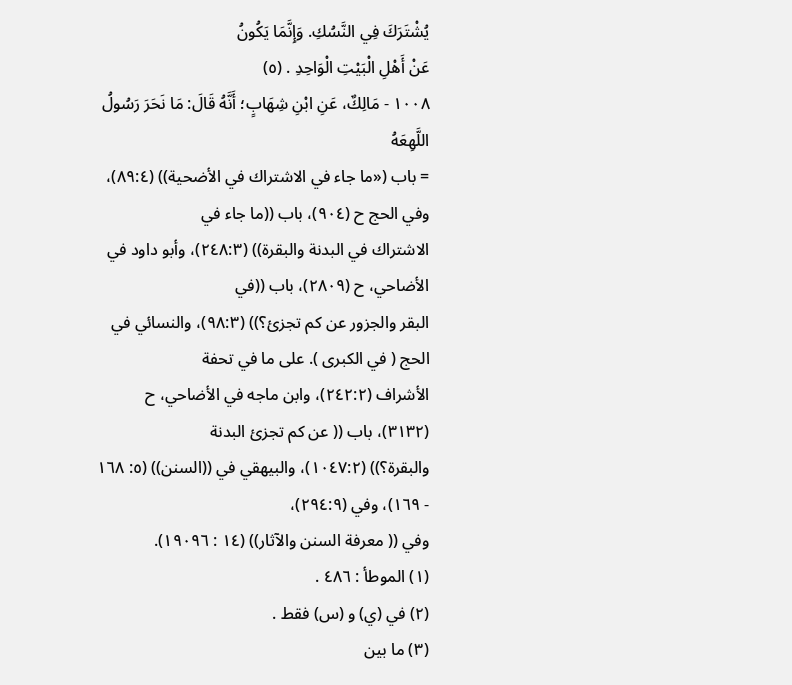يُشْتَرَكَ فِي النَّسُكِ. وَإِنَّمَا يَكُونُ
عَنْ أَهْلِ الْبَيْتِ الْوَاحِدِ . (٥)
١٠٠٨ - مَالِكٌ، عَنِ ابْنِ شِهَابٍ؛ أَنَّهُ قَالَ: مَا نَحَرَ رَسُولُ اللَّهِعَهُ
= باب («ما جاء في الاشتراك في الأضحية)) (٨٩:٤)، وفي الحج ح (٩٠٤)، باب ((ما جاء في
الاشتراك في البدنة والبقرة)) (٢٤٨:٣)، وأبو داود في الأضاحي، ح (٢٨٠٩)، باب ((في
البقر والجزور عن كم تجزئ؟)) (٩٨:٣)، والنسائي في الحج ( في الكبرى ). على ما في تحفة
الأشراف (٢٤٢:٢)، وابن ماجه في الأضاحي، ح (٣١٣٢)، باب (( عن كم تجزئ البدنة
والبقرة؟)) (١٠٤٧:٢)، والبيهقي في ((السنن)) (٥: ١٦٨ - ١٦٩)، وفي (٢٩٤:٩)،
وفي (( معرفة السنن والآثار)) (١٤ : ١٩٠٩٦).
(١) الموطأ : ٤٨٦ .
(٢) في (ي) و (س) فقط .
(٣) ما بين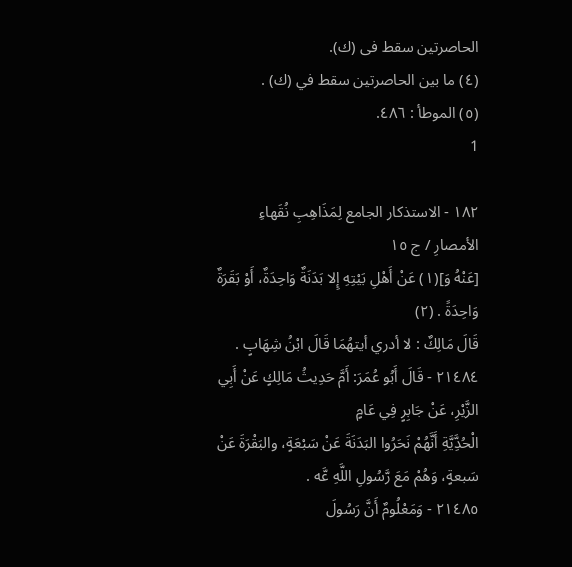الحاصرتين سقط فى (ك).
(٤) ما بين الحاصرتين سقط في (ك) .
(٥) الموطأ : ٤٨٦.
1

١٨٢ - الاستذكار الجامع لِمَذَاهِبِ نُقَھاءِ الأمصارِ / ج ١٥
[عَنْهُ وَ](١) عَنْ أَهْلِ بَيْتِهِ إِلا بَدَنَةٌ وَاحِدَةٌ، أَوْ بَقَرَةٌ وَاحِدَةً . (٢)
قَالَ مَالِكٌ : لا أدري أيتهُمَا قَالَ ابْنُ شِهَابٍ .
٢١٤٨٤ - قَالَ أَبُو عُمَرَ: أَمَّ حَدِيثُ مَالِكٍ عَنْ أَبِي الزَّيْرِ، عَنْ جَابِرٍ فِي عَامٍ
الْحُدَِّيَّةِ أَنَّهُمْ نَحَرُوا البَدَنَةَ عَنْ سَبْعَةٍ، والبَقْرَةَ عَنْ سَبعةٍ، وَهُمْ مَعَ رَّسُولِ اللَّهِ عَّه .
٢١٤٨٥ - وَمَعْلُومٌ أَنَّ رَسُولَ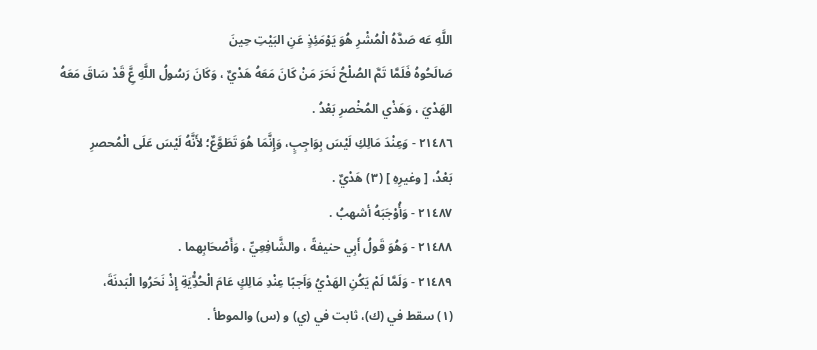اللَّهِ عَه صَدَّهُ الْمُشْرِ هُوَ يَوْمَئِذٍ عَنِ البَيْتِ حِينَ
صَالَحُوهُ فَلَمَّا تَمَّ الصُلْحُ نَحَرَ مَنْ كَانَ مَعَهُ هَدْيٌ ، وَكَانَ رَسُولُ اللَّهِ عَِّ قَدْ سَاقَ مَعَهُ
الهَدْيَ ، وَهَذْي المُخْصرِ بَعْدُ .
٢١٤٨٦ - وَعِنْدَ مَالِكِ لَيْسَ بِوَاجِبٍ، وَإِنَّمَا هُوَ تَطَوَّعٌ؛ لأَنَّهُ لَيْسَ عَلَى الْمُحصرِ
بَعْدُ، [ وغيرِهِ ] (٣) هَدْيٌ .
٢١٤٨٧ - وَأُوْجَبَهُ أشهبُ .
٢١٤٨٨ - وَهُوَ قَولُ أَبِي حنيفةً ، والشَّافِعِيِّ ، وَأَصْحَابِهما .
٢١٤٨٩ - وَلَمَّا لَمْ يَكُنِ الهَدْيُ وَاَجبًا عِنْدِ مَالِكٍ عَامَ الْحُدَِّْيَةِ إِذْ نَحَرُوا الْبَدنَةَ،
(١) سقط في (ك)، ثابت في (ي) و (س) والموطأ .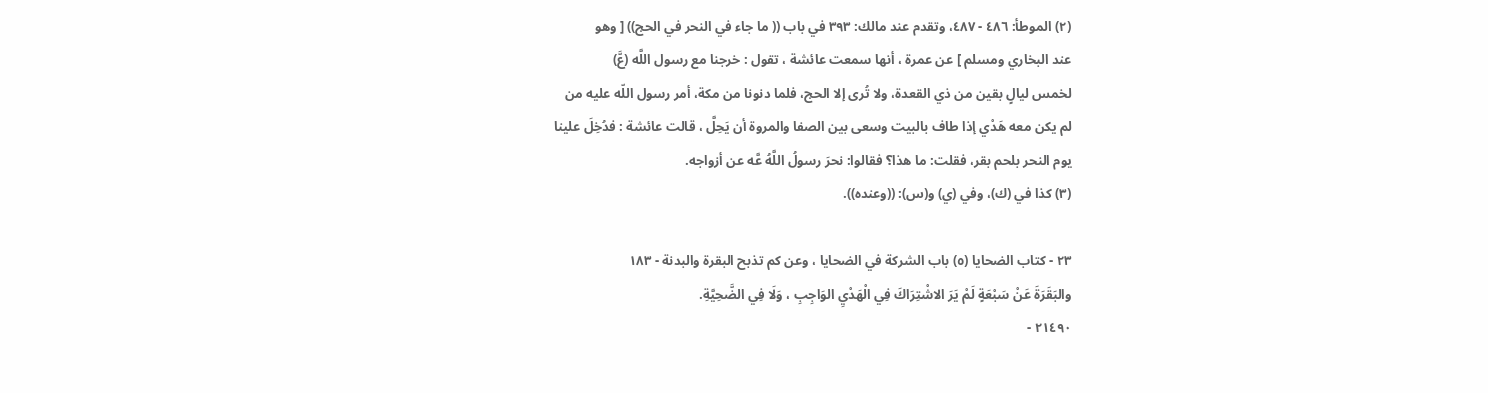(٢) الموطأ: ٤٨٦ - ٤٨٧، وتقدم عند مالك: ٣٩٣ في باب (( ما جاء في النحر في الحج)) [ وهو
عند البخاري ومسلم ] عن عمرة ، أنها سمعت عائشة ، تقول : خرجنا مع رسول اللَّه (عَّ)
لخمس ليالٍ بقين من ذي القعدة، ولا تُرى إلا الحج، فلما دنونا من مكة، أمر رسول اللّه عليه من
لم يكن معه هَدْي إذا طاف بالبيت وسعى بين الصفا والمروة أن يَحِلَّ ، قالت عائشة : فدُخِلَ علينا
يوم النحر بلحم بقر، فقلت: ما هذا؟ فقالوا: نحرَ رسولُ اللَّهُ عَّه عن أزواجه.
(٣) كذا في (ك)، وفي (ي) و(س): ((وعنده)).

٢٣ - كتاب الضحايا (٥) باب الشركة في الضحايا ، وعن كم تذبح البقرة والبدنة - ١٨٣
والبَقَرَةَ عَنْ سَبْعَةٍ لَمْ يَرَ الاشْتِرَاكَ فِي الْهَدْيِ الوَاجِبِ ، وَلَا فِي الضَّحِيَّةِ.
٢١٤٩٠ -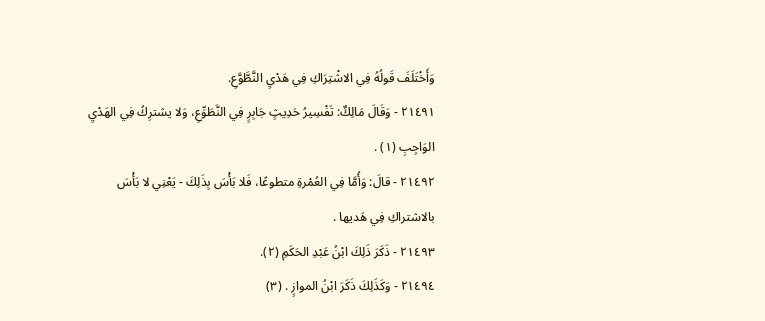وَأَخْتَلَفَ قَولُهُ فِي الاشْتِرَاكِ فِي هَدْيِ النَّطَّوَّعِ.
٢١٤٩١ - وَقَالَ مَالِكٌ: تَفْسِيرُ حَدِيثٍ جَابِرٍ فِي النَّطَوِّعِ، وَلا يشترِكُ فِي الهَدْيِ
الوَاجِبِ (١) .
٢١٤٩٢ - قالَ: وَأُمَّا فِي العُمْرةِ متطوعًا، فَلا بَأْسَ بِذَلِكَ - يَعْنِي لا بَأْسَ
بالاشتراكِ فِي هَدیھا .
٢١٤٩٣ - ذَكَرَ ذَلِكَ ابْنُ عَبْدِ الحَكَمِ (٢).
٢١٤٩٤ - وَكَذَلِكَ ذَكَرَ ابْنُ الموازٍ . (٣)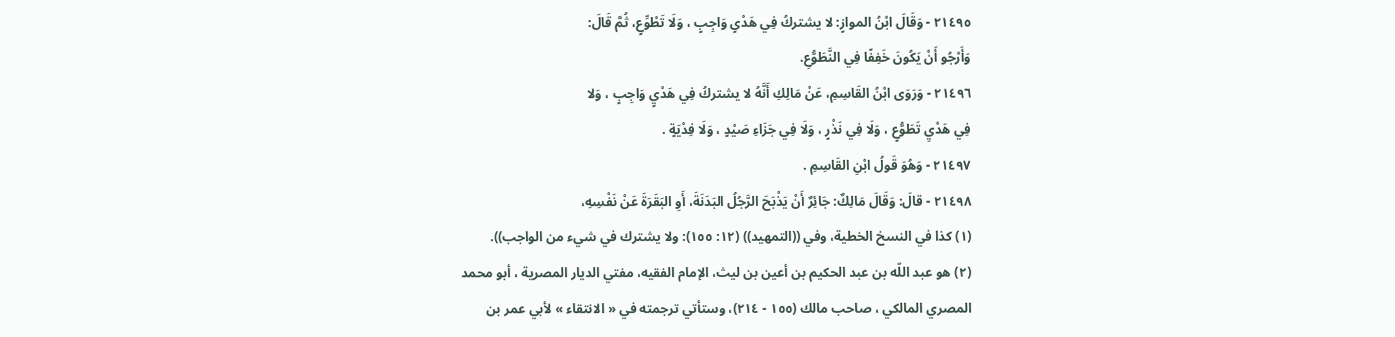٢١٤٩٥ - وَقَالَ ابْنُ الموازٍ: لا يشتركُ فِي هَدْىٍ وَاجِبٍ ، وَلَا تَطْوِّعٍ، ثُمَّ قَالَ:
وَأَرْجُو أَنْ يَكُونَ خَفِفًا فِي النَّطَوُّعِ.
٢١٤٩٦ - وَرَوَى ابْنُ القَاسِمِ، عَنْ مَالِكِ أَنَّهُ لا يشتركُ فِي هَدْيٍ وَاجِبٍ ، وَلا
فِي هَدْيِ تَطَوُّعٍ ، وَلَا فِي نَذْرٍ ، وَلَا فِي جَزَاءِ صَيْدٍ ، وَلَا فِدْيَةٍ .
٢١٤٩٧ - وَهُوَ قَولُ ابْنِ القَاسِمِ .
٢١٤٩٨ - قالَ: وَقَالَ مَالِكٌ: جَائِرٌ أَنْ يَذْبَحَ الرَّجُلُ البَدَنَةَ، أَوِ البَقَرَةَ عَنْ نَفْسِهِ،
(١) كذا في النسخ الخطية، وفي ((التمهيد)) (١٢: ١٥٥): ولا يشترك في شيء من الواجب)).
(٢) هو عبد اللّه بن عبد الحكيم بن أعين بن ليث، الإمام الفقيه، مفتي الديار المصرية ، أبو محمد
المصري المالكي ، صاحب مالك (١٥٥ - ٢١٤)، وستأتي ترجمته في « الانتقاء » لأبي عمر بن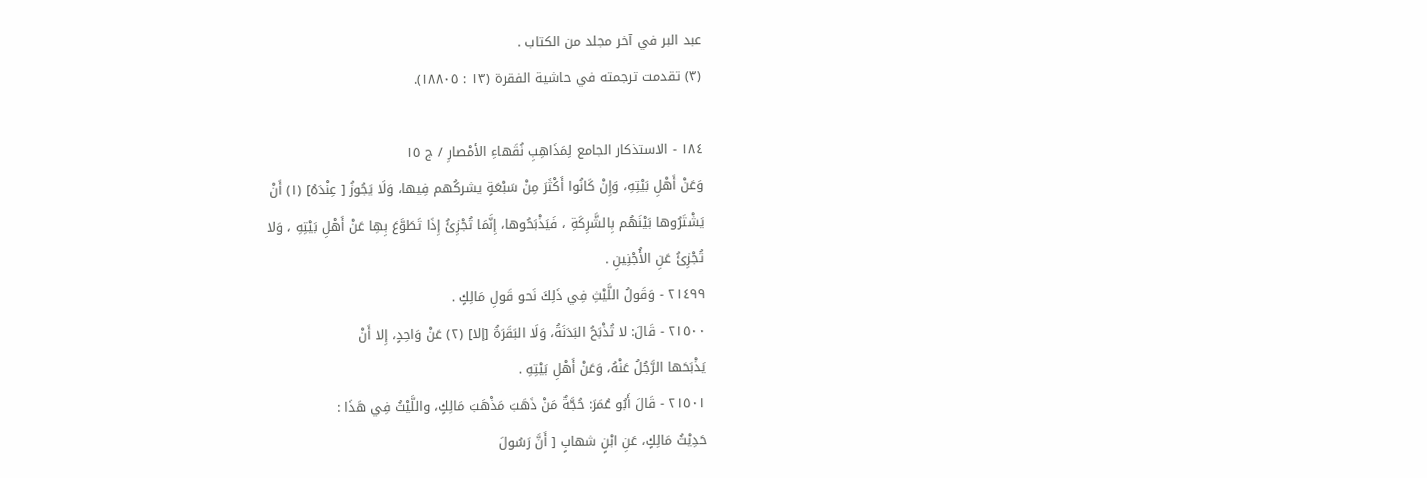عبد البر في آخر مجلد من الكتاب .
(٣) تقدمت ترجمته في حاشية الفقرة (١٣ : ١٨٨٠٥).

١٨٤ - الاستذكار الجامع لِمَذَاهِبِ نُقَهاءِ الأمْصارِ / ج ١٥
وَعَنْ أَهْلِ بَيْتِهِ، وَإِنْ كَانُوا أَكْثَرَ مِنْ سَبْعَةٍ يشركُهم فِيها، وَلَا يَجُوزُ [ عِنْدَهُ] (١) أَنْ
يَشْتَرُوها بَيْنَهُم بِالشَّرِكَةِ ، فَيَذْبَحُوها، إِنَّمَا تُجْزِئُ إِذَا تَطَوَّعَ بِهِا عَنْ أَهْلِ بَيْتِهِ ، وَلا
تُجْزِئُ عَنِ الأُجْنِينِ .
٢١٤٩٩ - وَقَولُ اللَّيْثِ فِي ذَلِكَ نَحو قَولِ مَالِكٍ .
٢١٥٠٠ - قَالَ: لا تُذْبَحُ البَدَنَةُ، وَلَا البَقَرَةُ [إلا] (٢) عَنْ وَاحِدٍ، إِلا أَنْ
يَذْبَحَها الرَّجُلُ عَنْهُ، وَعَنْ أَهْلِ بَيْتِهِ .
٢١٥٠١ - قَالَ أَبُو عُمَرَ: حُجَّةٌ مَنْ ذَهَبَ مَذْهَبَ مَالِكٍ، واللَّيْثُ فِي هَذَا :
حَدِيْثُ مَالِكٍ، عَنِ ابْنٍ شهابٍ [ أَنَّ رَسُولَ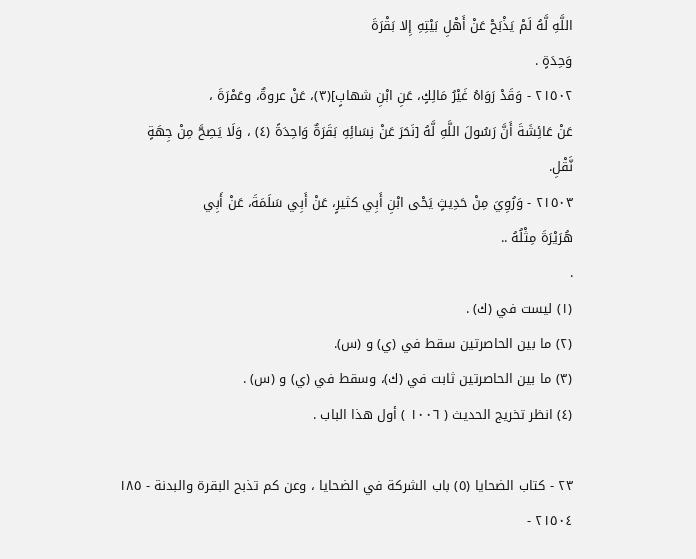اللَّهِ لَّهُ لَمْ يَذْبَحْ عَنْ أَهْلِ بَيْتِهِ إِلا بَقْرَةَ
وَحِدَةٍ .
٢١٥٠٢ - وَقَدْ رَوَاهُ غَيْرُ مَالِكٍ، عَنِ ابْنِ شهابٍ](٣)، عَنْ عروةٌ، وعَمْرَةَ ،
عَنْ عَائِشَةَ أَنَّ رَسُولَ اللَّهِ لَّهُ [نَحَرَ عَنْ نِسَائِهِ بَقَرَةٌ وَاحِدَةً (٤) ، وَلَا يَصِحَّ مِنْ جِهَةٍ
نَّقْلِ.
٢١٥٠٣ - وَرُوِيَ مِنْ حَدِيثٍ يَحْى ابْنِ أَبِي كثيرٍ، عَنْ أَبِي سَلَمَةَ، عَنْ أَبِي
هُرَيْرَةَ مِثْلُهُ ..
.
(١) ليست في (ك) .
(٢) ما بين الحاصرتين سقط في (ي) و (س).
(٣) ما بين الحاصرتين ثابت في (ك)، وسقط في (ي) و (س) .
(٤) انظر تخريج الحديث ( ١٠٠٦ ) أول هذا الباب .

٢٣ - كتاب الضحايا (٥) باب الشركة في الضحايا ، وعن كم تذبح البقرة والبدنة - ١٨٥
٢١٥٠٤ -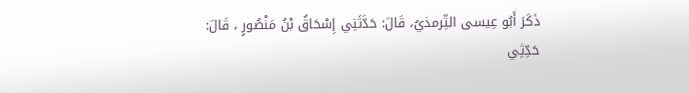ذَكَرَ أَبُو عِيسى التِّرمذيُ، قَالَ: حَدَّثَنِي إِسْحَاقُ بْنُ مَنْصُورٍ ، قَالَ:
حَدِّثِي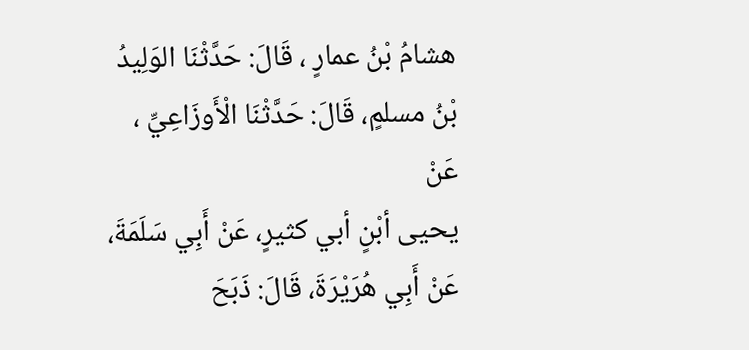هشامُ بْنُ عمارٍ ، قَالَ: حَدَّثْنَا الوَلِيدُ بْنُ مسلمٍ، قَالَ: حَدَّثْنَا الْأَوزَاعِيِّ ، عَنْ
يحيى أبْنٍ أبي كثيرٍ، عَنْ أَبِي سَلَمَةَ، عَنْ أَبِي هُرَيْرَةَ، قَالَ: ذَبَحَ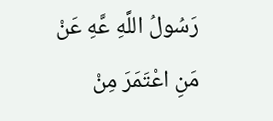رَسُولُ اللَّهِ عَّهِ عَنْ
مَنِ اعْتَمَرَ مِنْ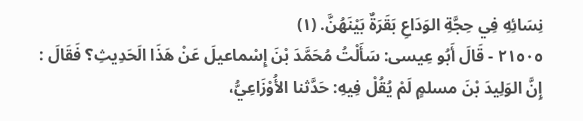نِسَائِهِ فِي حِجَّةِ الوَدَاعِ بَقَرَةٌ بَيْنَهُنَّ. (١)
٢١٥٠٥ - قَالَ أَبُو عِيسى: سَأَلْتُ مُحَمَّدَ بْنَ إِسْماعيلَ عَنْ هَذَا الَحَدِيثِ؟ فَقَالَ :
إِنَّ الوَلِيدَ بْنَ مسلمٍ لَمْ يُقُلْ فِيهِ: حَدَّثنا الأُوْزَاعِيُّ،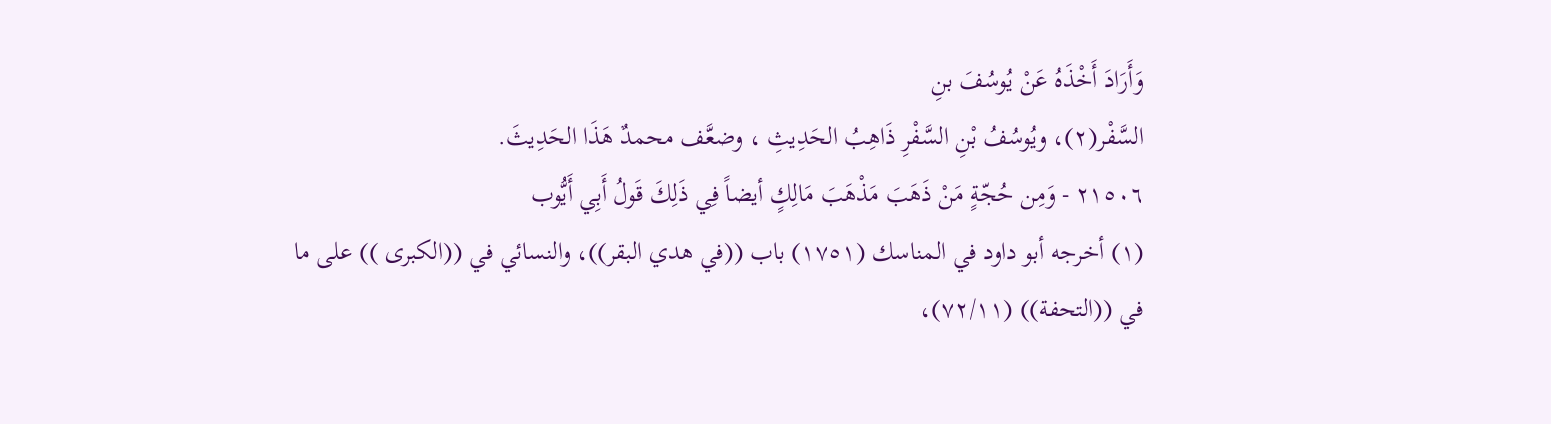وَأَرَادَ أَخْذَهُ عَنْ يُوسُفَ بنِ
السَّفْر(٢)، ويُوسُفُ بْنِ السَّفْرِ ذَاهِبُ الحَدِيثِ ، وضعَّف محمدٌ هَذَا الحَدِيثَ.
٢١٥٠٦ - وَمِن حُجّةٍ مَنْ ذَهَبَ مَذْهَبَ مَالِكٍ أيضاً فِي ذَلِكَ قَولُ أَبِي أَيُّوب
(١) أخرجه أبو داود في المناسك (١٧٥١) باب ((في هدي البقر))، والنسائي في ((الكبرى )) على ما
في ((التحفة)) (٧٢/١١)،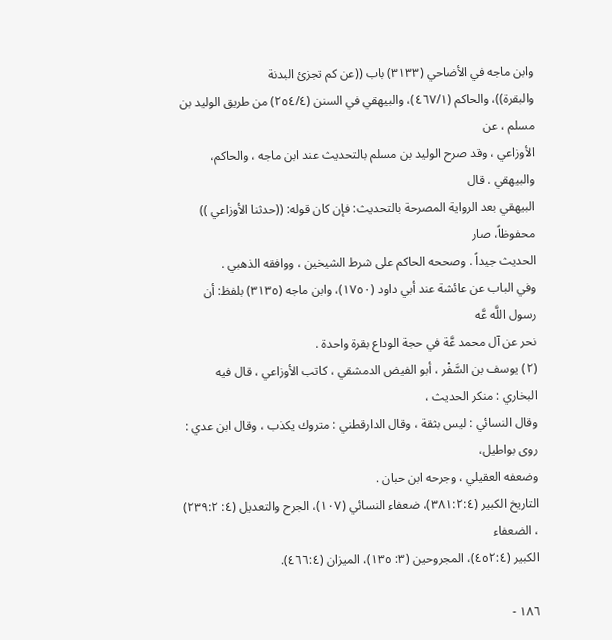وابن ماجه في الأضاحي (٣١٣٣) باب ((عن كم تجزئ البدنة
والبقرة))، والحاكم (٤٦٧/١)، والبيهقي في السنن (٢٥٤/٤) من طريق الوليد بن مسلم ، عن
الأوزاعي ، وقد صرح الوليد بن مسلم بالتحديث عند ابن ماجه ، والحاكم، والبيهقي . قال
البيهقي بعد الرواية المصرحة بالتحديث: فإن كان قوله: ((حدثنا الأوزاعي )) محفوظاً، صار
الحديث جيداً . وصححه الحاكم على شرط الشيخين ، ووافقه الذهبي .
وفي الباب عن عائشة عند أبي داود (١٧٥٠)، وابن ماجه (٣١٣٥) بلفظ: أن رسول اللَّه عَّه
نحر عن آل محمد عَّة في حجة الوداع بقرة واحدة .
(٢) يوسف بن السَّفْر ، أبو الفيض الدمشقي ، كاتب الأوزاعي ، قال فيه البخاري : منكر الحديث ،
وقال النسائي : ليس بثقة ، وقال الدارقطني : متروك يكذب ، وقال ابن عدي : روى بواطيل،
وضعفه العقيلي ، وجرحه ابن حبان .
التاريخ الكبير (٣٨١:٢:٤)، ضعفاء النسائي (١٠٧)، الجرح والتعديل (٤: ٢٣٩:٢) ، الضعفاء
الكبير (٤٥٢:٤)، المجروحين (٣: ١٣٥)، الميزان (٤٦٦:٤).

١٨٦ -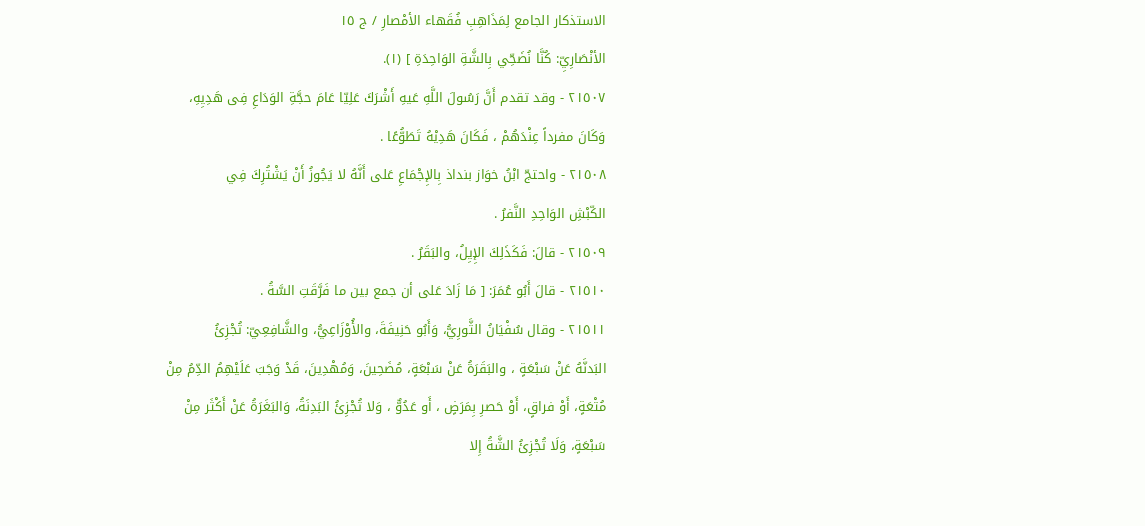الاستذكار الجامع لِمَذَاهِبِ فُقَهاء الأمْصارِ / ج ١٥
الأنْصَارِيِّ: كُنَّا نُضَحِّي بِالشَّةِ الوَاحِدَةِ ] (١).
٢١٥٠٧ - وقد تقدم أَنَّ رَسُولَ اللَّهِ عَيهِ أَشْرَكَ عَلِيّا عَامَ حجَّةِ الوَدَاعِ فِى هَدِيِهِ،
وَكَانَ مفرداً عِنْدَهُمْ ، فَكَانَ هَدِيْهُ تَطَوُّعًا .
٢١٥٠٨ - واحتجّ ابْنُ خوَاز بنداذ بِالإِجْمَاعِ عَلى أَنَّهُ لا يَجُوزُ أَنْ يَشْتُرِكَ فِي
الكّبْشِ الوَاحِدِ النَّفرُ .
٢١٥٠٩ - قالَ: فَكَذَلِكَ الإِيِلُ، والبَقَرُ .
٢١٥١٠ - قالَ أَبُو عُمَرَ: [ مَا زَادَ عَلى أن جمع بين ما فَرَّقَتِ السَّةُ .
٢١٥١١ - وقال سُفْيَانُ الثَّورِيُّ، وَأَبُو حَنِيفَةَ، والأُوْزَاعِيُّ، والشَّافِعِيّ: تُجْزِئُ
البَدنَّهُ عَنْ سَبْعَةٍ ، والبَقَرَةُ عَنْ سَبْعَةٍ، مُضَحِينَ، وَمُهْدِينَ، قَدْ وَجَبَ عَلَيْهِمُ الدِّمُ مِنْ
مُتْعَةٍ، أَوْ فراقٍ، أَوْ حَصرِ بِمَرَضٍ ، أَو عَدُوٌّ ، وَلا تُجْزِئُ البَدِنَةُ، وَالبَغَرَةُ عَنْ أَكْثَر مِنْ
سَبْعَةٍ، وَلَا تُجْزِئُ الشَّةُ إِلا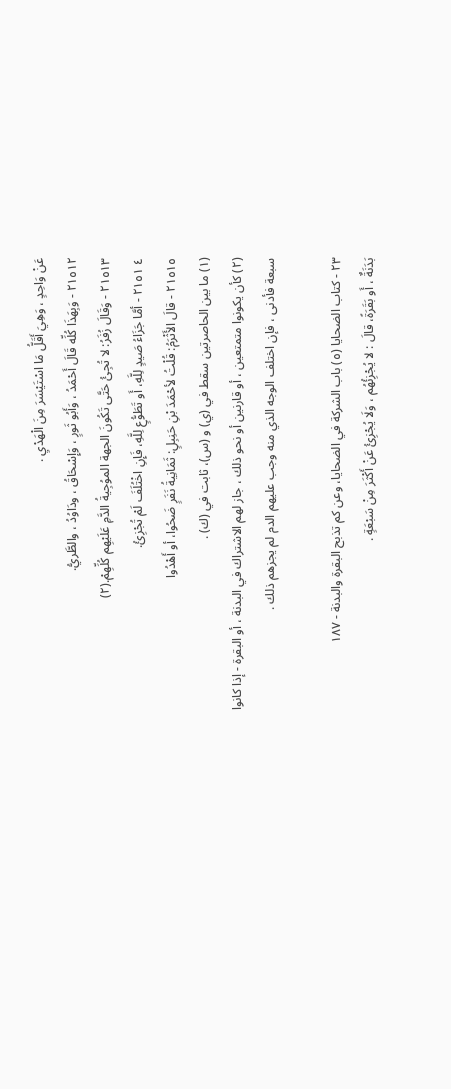عَنْ وَاحِدٍ ، وَهِيَ أَقَلُّ مَا اسْتَيْسَرَ مِنَ الْهَدْيِ .
٢١٥١٢ - وَبِهَذَا كُلِّه قَالَ أَحْمَدُ ، وَأَبُو ثَورٍ ، وَإِسْحَاقُ ، ودَاوُدُ ، والطَّريُّ.
٢١٥١٣ - وَقَالَ زُفَرُ: لا تُجِئُ حَتَّى تَكُونَ الجهة الموُجِيةُ الدَّمِ عَلَيْهِم كُلِّهِمْ.(٢)
٤ ٢١٥١ - أمَّا جَزَاءُ صَيدٍ لِلَّهِ، أَو تَطَوُّعٍ لِلَّهِ، فَإِنِ اخْتُلَفَ لَمْ تُجْزِئُ.
٢١٥١٥ - قالَ الأَثْرَمُ: قُلْتُ لأحْمَدَ بْنِ حَنِبِلٍ: ثَمَانِيةُ نَفَرٍ ضَحُوا، أو أَهْدُوا
(١) ما بين الحاصرتين سقط في (ي) و (س)، ثابت في (ك) .
(٢) كأن يكونوا متمتعين ، أو قارنين أو نحو ذلك ، جاز لهم الاشتراك في البدنة ، أو البقرة - إذا كانوا
سبعة فأدنى ، فإن اختلف الوجه الذي منه وجب عليهم الدم لم يجزهم ذلك .

٢٣ - كتاب الضحايا (٥) باب الشركة في الضحايا، وعن كم تذبح البقرة والبدنة - ١٨٧
بَدَنَةٌ ، أَو بَقَرَةً، قالَ : لا يُجْزِئُهُم ، وَلَا يُجْزِئُ عَنْ أَكْثَرَ مِنْ سَبْعَةٍ .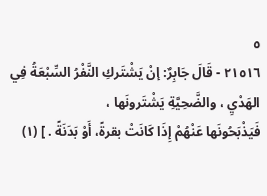٥
٢١٥١٦ - قَالَ جَابِرٌ: إنْ يَشْتَركِ النَّفْرُ السِّبْعَةُ فِي الهَدْيِ ، والضَّحِيَّةِ يَشْتَرونَها ،
فَيَذْبَحُونَها عَنْهُمْ إِذَا كَانَتْ بقرةً، أَوْ بَدَنَةً . ] (١)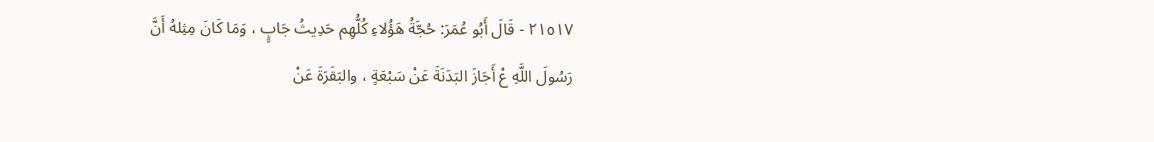٢١٥١٧ - قَالَ أَبُو عُمَرَ: حُجَّةُ هَؤُلاءِ كُلُّهِم حَدِيثُ جَابٍِ ، وَمَا كَانَ مِثِلهُ أَنَّ
رَسُولَ اللَّهِ عْ أَجَازَ البَدَنَةَ عَنْ سَبْعَةٍ ، والبَقَرَةَ عَنْ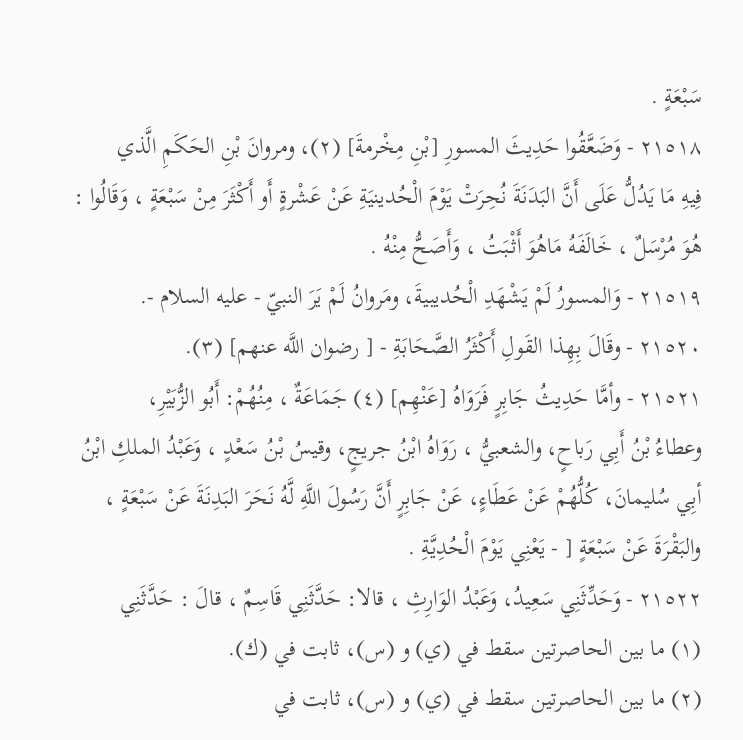سَبْعَةٍ .
٢١٥١٨ - وَضَعَّقُوا حَدِيثَ المسورِ [بْنِ مِخْرمةَ] (٢)، ومروانَ بْنِ الحَكَمِ الَّذي
فِيهِ مَا يَدُلُّ عَلَى أَنَّ البَدَنَةَ نُحِرَتْ يَوْمَ الْحُدينيَةِ عَنْ عَشْرةٍ أَو أَكْثَرَ مِنْ سَبْعَةٍ ، وَقَالُوا :
هُوَ مُرْسَلٌ ، خَالَفَهُ مَاهُوَ أَثْبَتُ ، وَأَصَحُّ مِنْهُ .
٢١٥١٩ - وَالمسورُ لَمْ يَشْهَدِ الْحُديبيةَ، ومَروانُ لَمْ يَرَ النبيّ - عليه السلام -.
٢١٥٢٠ - وقَالَ بِهِذا القَولِ أَكْثَرُ الصَّحَابَةِ - [ رضوان اللَّه عنهم] (٣).
٢١٥٢١ - وأمَّا حَدِيثُ جَابِرٍ فَرَوَاهُ [عَنْهِم] (٤) جَمَاعَةٌ ، مِنُهُمْ: أَبُو الزُّبَيْرِ،
وعطاءُ بْنُ أَبِي رَباحٍ، والشعبيُّ ، رَوَاهُ ابْنُ جريجٍ، وقيسُ بْنُ سَعْدٍ ، وَعَبْدُ الملكِ ابْنُ
أبِي سُليمانَ، كُلُّهُمْ عَنْ عَطَاءٍ، عَنْ جَابِرٍ أَنَّ رَسُولَ اللَّهِ لَّهُ نَحَرَ البَدِنَةَ عَنْ سَبْعَةٍ ،
والبَقْرَةَ عَنْ سَبْعَةٍ [ - يَعْنِي يَوْمَ الْحُدِيَّةِ .
٢١٥٢٢ - وَحَدِّثَنِي سَعِيدُ، وَعَبْدُ الوَارِثِ ، قالا: حَدَّثَنِي قَاسِمٌ ، قالَ : حَدَّثَنِي
(١) ما بين الحاصرتين سقط في (ي) و (س)، ثابت في (ك).
(٢) ما بين الحاصرتين سقط في (ي) و (س)، ثابت في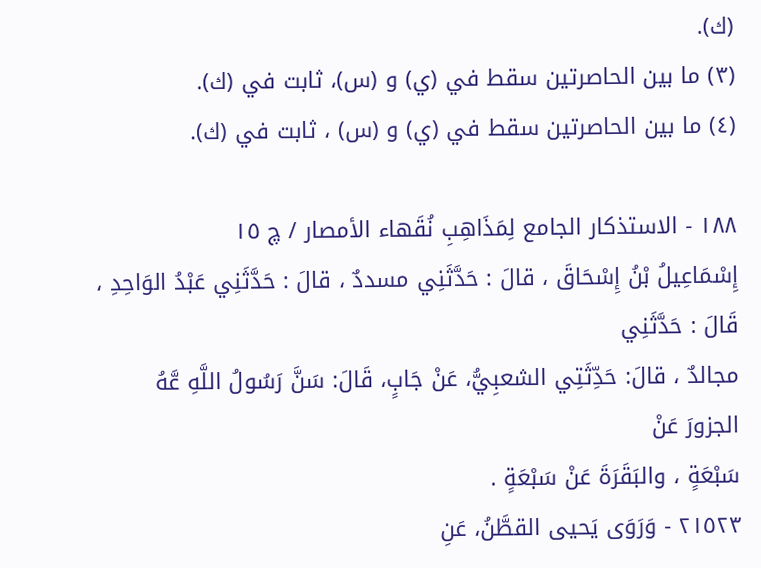(ك).
(٣) ما بين الحاصرتين سقط في (ي) و (س)، ثابت في (ك).
(٤) ما بين الحاصرتين سقط في (ي) و (س) ، ثابت في (ك).

١٨٨ - الاستذكار الجامع لِمَذَاهِبِ نُقَهاء الأمصار / چ ١٥
إِسْمَاعِيلُ بْنُ إِسْحَاقَ ، قالَ : حَدَّثَنِي مسددٌ ، قالَ : حَدَّثَنِي عَبْدُ الوَاحِدِ ، قَالَ : حَدَّثَنِي
مجالدٌ ، قالَ: حَدِّثَتِي الشعبِيُّ، عَنْ جَابٍ، قَالَ: سَنَّ رَسُولُ اللَّهِ عَّهُ الجزورَ عَنْ
سَبْعَةٍ ، والبَقَرَةَ عَنْ سَبْعَةٍ .
٢١٥٢٣ - وَرَوَى يَحيى القطَّنُ، عَنِ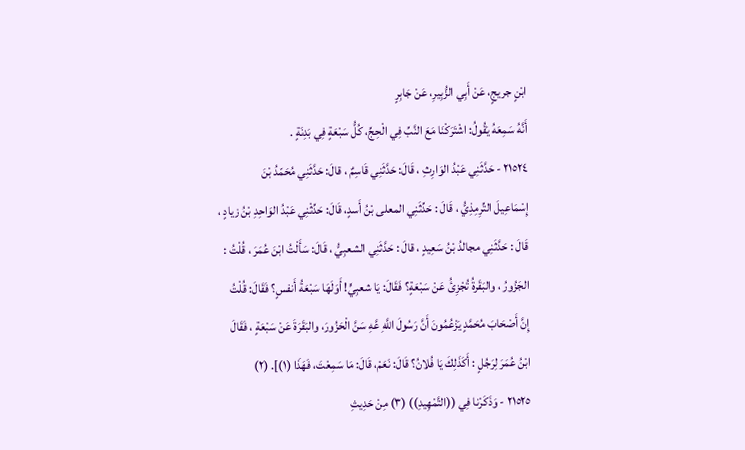ابْنٍ جريجٍ، عَنْ أَبِي الزُّبِيرِ، عَنْ جَابِرٍ
أَنَّهُ سَمِعَهُ يَقُولُ: اشْتَرَكْنَا مَعَ النَّبِّ فِي الْحِجِّ، كُلُّ سَبْعَةٍ فِي بَدِنَةٍ .
٢١٥٢٤ - حَدَّثَنِي عَبْدُ الوَارِثِ ، قَالَ: حَدَّثَنِي قَاسِمٌ ، قالَ: حَدَّثَنِي مُحَمّدُ بْنَ
إِسْمَاعِيلَ التِّرِمِذِيُّ ، قَالَ : حَدِّثَنِي المعلى بْنُ أَسدٍ، قَالَ: حَدِّثْنِي عَبْدُ الوَاحِدِ بْنُ زيادٍ ،
قَالَ : حَدَّثَنِي مجالدُ بْنُ سَعِيدٍ ، قالَ : حَدَّثَنِي الشعبِيُّ ، قَالَ: سَأَلْتُ ابْنَ عُمَرَ ، قُلْتُ :
الجَزُورُ ، والبَقَرةُ تُجْزِئُ عَنْ سَبْعَةٍ؟ فَقَالَ: يَا شعبِيٍّ! أَوَلَهَا سَبْعَةُ أَنفسٍ؟ فَقَالَ: قُلْتُ
إِنَّ أَصْحَابَ مُحَمَّدٍ يَزْعُمُونَ أَنَّ رَسُولَ اللَّهِ عَّهِ سَنَّ الْحَزُورَ، والبَقَرَةَ عَنْ سَبْعَةٍ ، فَقَالَ
ابْنُ عُمَرَ لِرَجُلٍ : أَكَذَلِكَ يَا فُلانُ؟ قَالَ: نَعَمْ، قَالَ: مَا سَمِعْتَ، فَهَذَا (١)]. (٢)
٢١٥٢٥ - وَذَكَرْنا فِي ((التَّمْهِيدِ)) (٣) مِنْ حَدِيثِ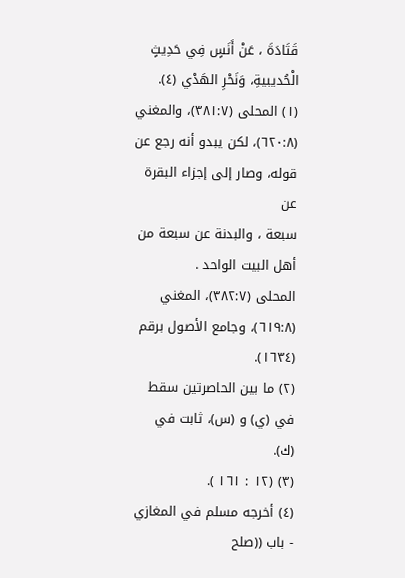قَتَادَةَ ، عَنْ أَنَسٍ فِي حَدِيثٍ
الْحُديبيةِ، وَنَحْرِ الهَدْي (٤).
(١) المحلى (٣٨١:٧)، والمغني (٦٢٠:٨)، لكن يبدو أنه رجع عن قوله، وصار إلى إجزاء البقرة عن
سبعة ، والبدنة عن سبعة من أهل البيت الواحد .
المحلى (٣٨٢:٧)، المغني (٦١٩:٨)، وجامع الأصول برقم (١٦٣٤).
(٢) ما بين الحاصرتين سقط في (ي) و (س)، ثابت في (ك).
(٣) (١٢ : ١٦١ ).
(٤) أخرجه مسلم في المغازي - باب ((صلح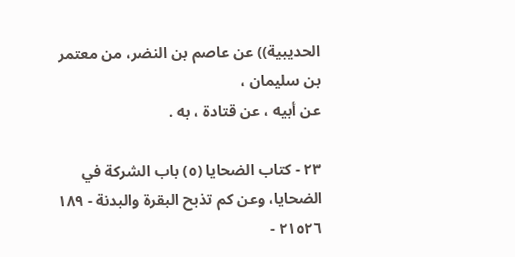الحديبية)) عن عاصم بن النضر، من معتمر بن سليمان ،
عن أبيه ، عن قتادة ، به .

٢٣ - كتاب الضحايا (٥) باب الشركة في الضحايا، وعن كم تذبح البقرة والبدنة - ١٨٩
٢١٥٢٦ -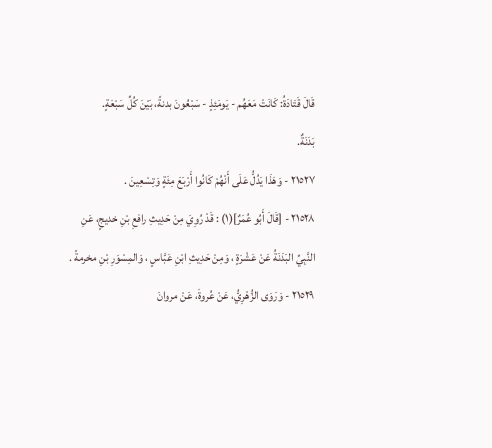قَالَ قَتَادَةُ: كَانَتْ مَعَهُم - يَومَئِذٍ - سَبْعُونَ بدنةً، بَيْنَ كُلِّ سَبْعَةٍ.
بَدَنَةٌ.
٢١٥٢٧ - وَهَذَا يَدُلُّ عَلَى أَنْهُمْ كَانُوا أَرْبَعَ مِئَةٍ وَتِسْعِينَ .
٢١٥٢٨ - [قَالَ أَبُو عُمَرٌ](١) : قَدْ رُوِيَ مِنْ حَدِيثِ رافعِ بْنِ خدیجٍ، عَنِ
النَّبِيِّ البَدَنَةُ عَنْ عَشْرَةٍ ، وَمِنْ حَدِيثِ ابْنِ عَبَّاسٍ ، وَالمِسْوَرِ بْنِ مخرمةً .
٢١٥٢٩ - وَرَوَى الزُّهْرِيُّ، عَنْ عُروةَ، عَنْ مروانَ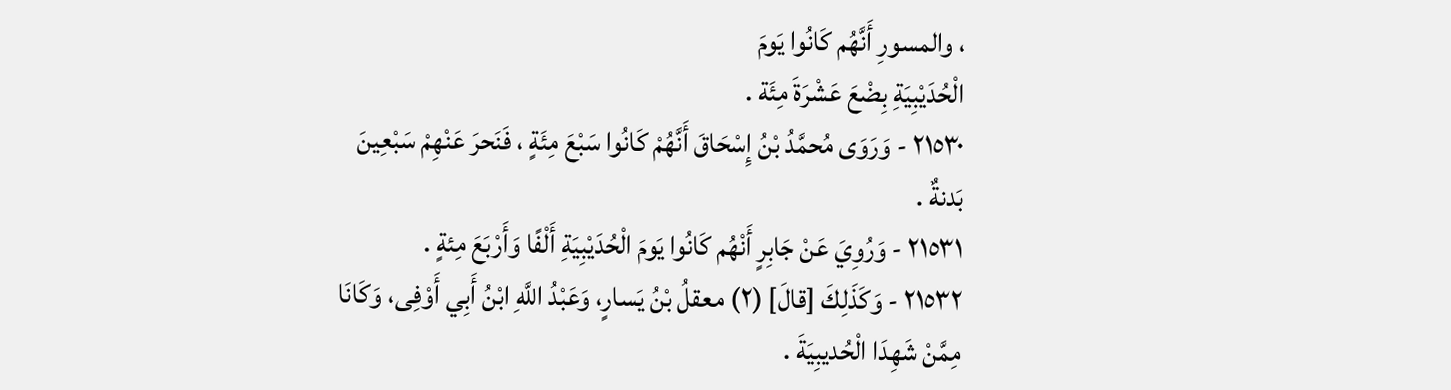، والمسورِ أَنَّهُم كَانُوا يَومَ
الْحُدَيْبِيَةِ بِضْعَ عَشْرَةَ مِئَة .
٢١٥٣٠ - وَرَوَى مُحمَّدُ بْنُ إِسْحَاقَ أَنَّهُمْ كَانُوا سَبْعَ مِئَةٍ ، فَنَحرَ عَنْهِمْ سَبْعِينَ
بَدنةٌ .
٢١٥٣١ - وَرُوِيَ عَنْ جَابِرٍ أَنْهُم كَانُوا يَومَ الْحُدَيْبِيَةِ أَلْفًا وَأَرْبَعَ مِئةٍ .
٢١٥٣٢ - وَكَذَلِكَ [قالَ] (٢) معقلُ بْنُ يَسارٍ، وَعَبْدُ اللَّهِ ابْنُ أَبِي أَوْفِى، وَكَانَا
مِمَّنْ شَهِدَا الْحُديبِيَةَ .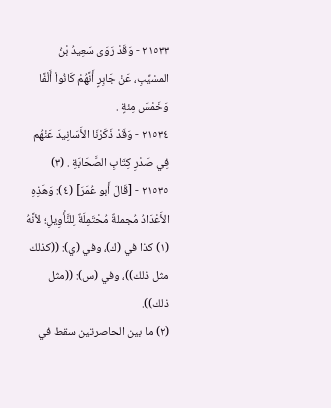٢١٥٣٣ - وَقَدْ رَوَى سَعِيدُ بْنُ المسْيِّبِ، عَنْ جَابِرٍ أَنَّهُمْ كَانُواْ أَلْفًا وَخَمْسَ مِئةٍ .
٢١٥٣٤ - وَقَدْ ذَكَرْنَا الأَسَانِيدَ عَنْهُم فِي صَدْرِ كِتَابِ الصَّحَابَةِ . (٣)
٢١٥٣٥ - [قَالَ أَبو عُمَرَ] (٤): وَهَذِهِ الأَعْدَادُ مُجملةٌ مُحْتَمِلَةٌ لِلنَّأْوِيلِ؛ لأنَّهُ
(١) كذا في (ك)، وفي (ي): ((كذلك مثل ذلك))، وفي (س): ((مثل ذلك)).
(٢) ما بين الحاصرتين سقط في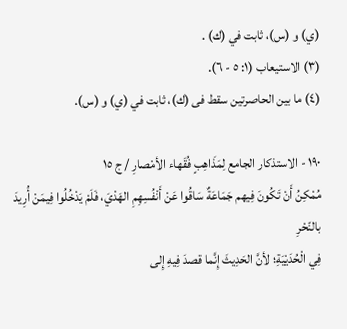(ي) و (س)، ثابت في (ك) .
(٣) الاستيعاب (١: ٥ - ٦).
(٤) ما بين الحاصرتين سقط فى (ك)، ثابت في (ي) و (س).

١٩٠ - الاستذكار الجامع لِمَذَاهِبٍ فُقَهاء الأمْصارِ / ج ١٥
مُمْكِنُ أَنْ تَكُونَ فِيهم جَمَاعَةٌ سَاقُوا عَنْ أَنْفُسِهِمِ الهَدْيَ، فَلَمْ يَدْخُلُوا فِيمَنْ أُرِيدَ بالنّحْرِ
فِي الْحُدَيْيَةِ؛ لأنَّ الحَدِيثَ إِنَّما قصدَ فِيهِ إِلى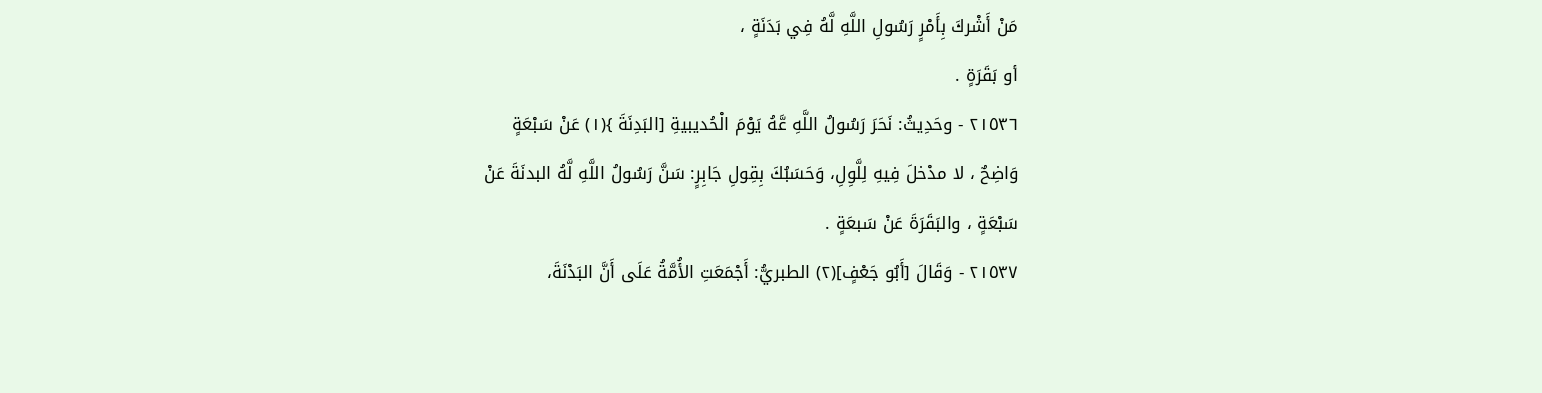مَنْ أَشْركَ بِأَمْرٍ رَسُولِ اللَّهِ لَّهُ فِي بَدَنَةٍ ،
أو بَقَرَةٍ .
٢١٥٣٦ - وحَدِيثُ: نَحَرَ رَسُولُ اللَّهِ عَّهُ يَوْمَ الْحُديبيةِ [البَدِنَةَ }(١) عَنْ سَبْعَةٍ
وَاضِحٌ ، لا مدْخلَ فِيهِ لِلَّوِلِ، وَحَسَبُكَ بِقِولِ جَابِرٍ: سَنَّ رَسُولُ اللَّهِ لَّهُ البدنَةَ عَنْ
سَبْعَةٍ ، والبَقَرَةَ عَنْ سَبعَةٍ .
٢١٥٣٧ - وَقَالَ [أَبُو جَعْفٍ](٢) الطبريُّ: أَجْمَعَتِ الأُمَّةُ عَلَى أَنَّ البَدْنَةَ،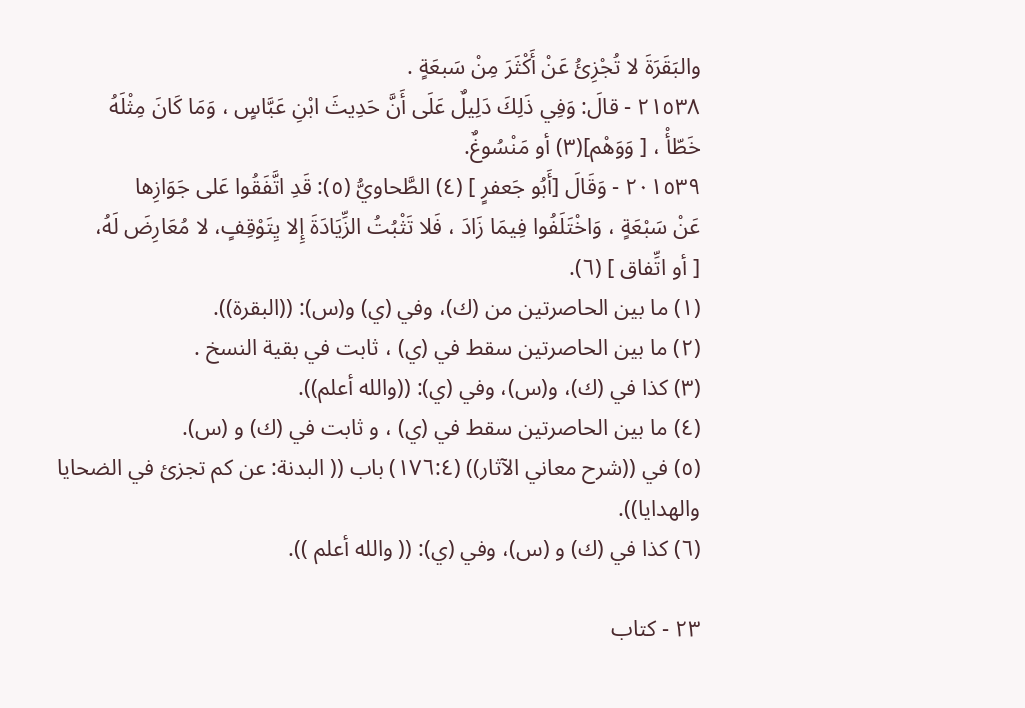والبَقَرَةَ لا تُجْزِئُ عَنْ أَكْثَرَ مِنْ سَبعَةٍ .
٢١٥٣٨ - قالَ: وَفِي ذَلِكَ دَلِيلٌ عَلَى أَنَّ حَدِيثَ ابْنِ عَبَّاسٍ ، وَمَا كَانَ مِثْلَهُ
خَطّأْ ، [ وَوَهْم](٣) أو مَنْسُوغٌ.
٢٠١٥٣٩ - وَقَالَ [أَبُو جَعفرٍ ] (٤) الطَّحاويُّ (٥): قَدِ اتَّفَقُوا عَلى جَوَازِها
عَنْ سَبْعَةٍ ، وَاخْتَلَفُوا فِيمَا زَادَ ، فَلا تَثْبُتُ الزِّيَادَةَ إِلا يِتَوْقِفٍ، لا مُعَارِضَ لَهُ،
[ أو اتِّفاق ] (٦).
(١) ما بين الحاصرتين من (ك)، وفي (ي) و(س): ((البقرة)).
(٢) ما بين الحاصرتين سقط في (ي) ، ثابت في بقية النسخ .
(٣) كذا في (ك)، و(س)، وفي (ي): ((والله أعلم)).
(٤) ما بين الحاصرتین سقط في (ي) ، و ثابت في (ك) و (س).
(٥) في ((شرح معاني الآثار)) (١٧٦:٤) باب (( البدنة: عن كم تجزئ في الضحايا والهدايا)).
(٦) كذا في (ك) و (س)، وفي (ي): (( والله أعلم )).

٢٣ - كتاب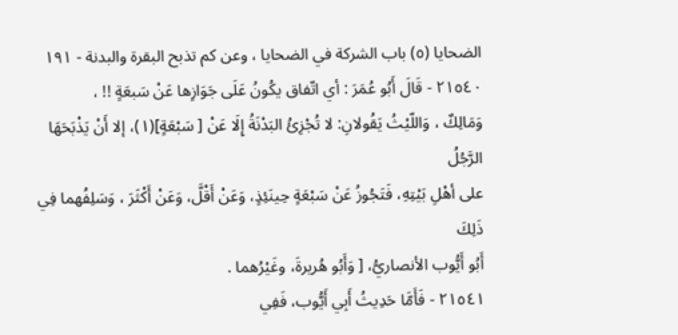الضحايا (٥) باب الشركة في الضحايا ، وعن كم تذبح البقرة والبدنة - ١٩١
٢١٥٤٠ - قَالَ أَبُو عُمَرَ : أي اتّفاق يكُونُ عَلَى جَوَازِها عَنْ سَبعَةٍ !! ،
وَمَالِكٌ ، وَاللّيْثُ يَقُولانِ: لا تُجْزِئُ البَدْنَةُ إِلَا عَنْ [ سَبْعَةٍ](١)، إلا أَنْ يَذْبَحَهَا الرَّجُلُ
على أهْلِ بَيْتِهِ، فَتَجُوزُ عَنْ سَبْعَةٍ حِينَئِذٍ، وَعَنْ أَقْلَّ، وَعَنْ أَكْثَرَ ، وَسَلِفُهما فِي ذَلِكَ
أَبُو أَيُّوب الأنصاريُّ، [ وَأَبُو هُريرةَ، وغَيْرُهما .
٢١٥٤١ - فَأَمَّا حَدِيثُ أَبِي أَيُّوب، فَفِي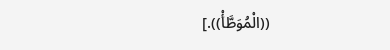((الْمُوَطَّأْ)).]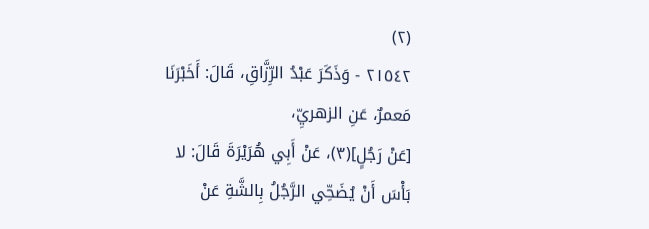(٢)
٢١٥٤٢ - وَذَكَرَ عَبْدُ الرِّزَّاقِ، قَالَ: أَخَبْرَنَا مَعمرٌ، عَنِ الزهريِّ،
[عَنْ رَجُلٍ](٣)، عَنْ أَبِي هُرَيْرَةَ قَالَ: لا بَأْسَ أَنْ يُضَحِّي الرَّجُلُ بِالشَّةِ عَنْ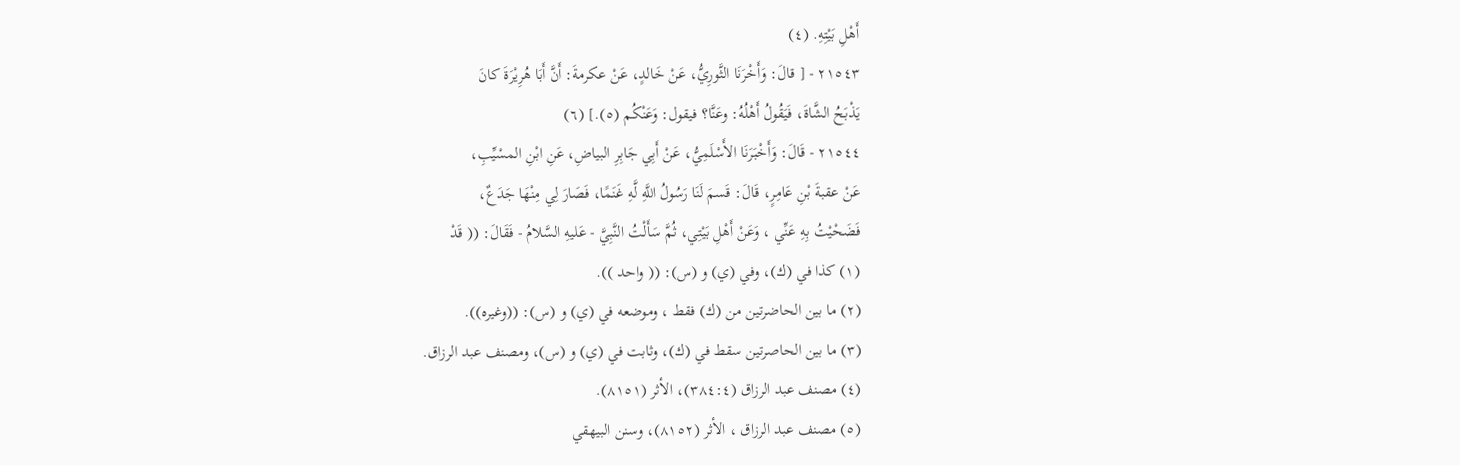أَهْلِ بَيْتِهِ. (٤)
٢١٥٤٣ - [ قالَ: وَأَخْرَنَا الثَّورِيُّ، عَنْ خَالدٍ، عَنْ عكرمةَ: أَنَّ أَبَا هُرِيْرَةَ كانَ
يَذْبَحُ الشَّاةَ، فَيَقُولُ أَهْلُهُ: وعَنَّا؟ فيقول: وَعَنْكُم (٥).] (٦)
٢١٥٤٤ - قَالَ: وَأَخْبَرَنَا الأَسْلَمِيُّ، عَنْ أَبِي جَابِرِ البياضِ، عَنِ ابْنِ المسْيِّبِ،
عَنْ عقبةَ بْنِ عَامِرٍ، قَالَ: قَسمَ لَنَا رَسُولُ اللَّهِ لَّهِ غَنَمًا، فَصَارَ لِي مِنْهَا جَدَعٌ،
فَضَحْيْتُ بِهِ عَنِّي ، وَعَنْ أَهْلِ بَيْتِي، ثُمَّ سَأَلْتُ النَّبِيَّ - عَليهِ السَّلامُ - فَقَالَ: (( قَدْ
(١) كذا في (ك)، وفي (ي) و (س): (( واحد )).
(٢) ما بين الحاضرتين من (ك) فقط ، وموضعه في (ي) و (س): ((وغيره)).
(٣) ما بين الحاصرتين سقط في (ك)، وثابت في (ي) و (س)، ومصنف عبد الرزاق.
(٤) مصنف عبد الرزاق (٣٨٤:٤)، الأثر (٨١٥١).
(٥) مصنف عبد الرزاق ، الأثر (٨١٥٢)، وسنن البيهقي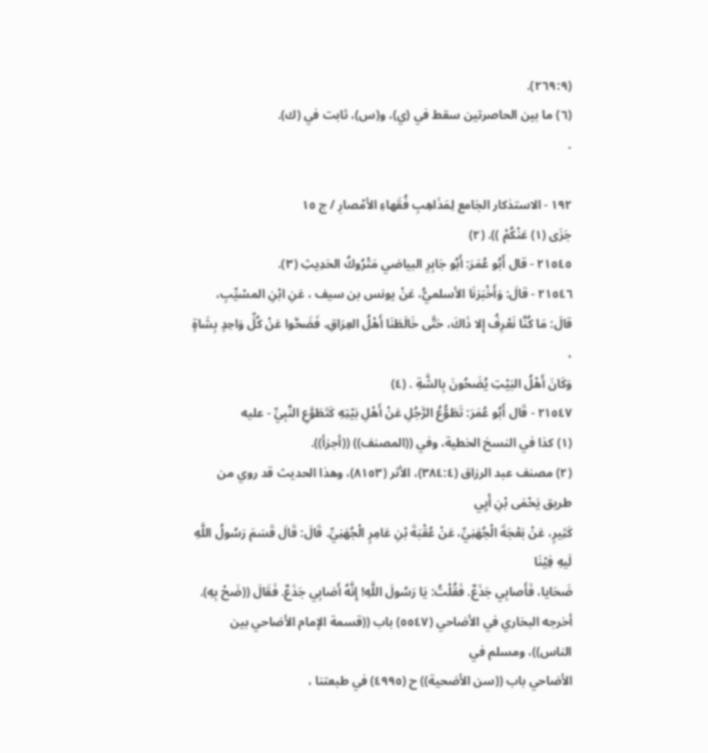(٢٦٩:٩).
(٦) ما بين الحاصرتين سقط في (ي)، و(س)، ثابت في (ك).
.

١٩٢ - الاستذكار الجَامع لِمَذَاهِبِ فُقَهاءِ الأمْصارِ / ج ١٥
جَزَى (١) عَنْكُمْ )). (٢)
٢١٥٤٥ - قال أَبُو عُمَرَ: أَبُو جَابِرِ البياضي مَتْرُوكُ الحَدِيثِ (٣).
٢١٥٤٦ - قالَ: وَأَخْبَرَنَا الأسلميُّ، عَنْ يونس بن سيف ، عَنِ ابْنِ المسْيِّبِ،
قالَ: مَا كُنَّا نَعْرِفُ إِلا ذَاكَ، حَتَّى خَالَطَنَا أَهْلُ العِرَاقِ، فَضَحَّوا عَنْ كُلِّ وَاحِدٍ بِشَاةٍ ،
وَكَانَ أَهْلُ البَيْتِ يُضَحُونَ بِالشَّةِ . (٤)
٢١٥٤٧ - قَال أَبُو عُمَرَ: تَطَوُّعُ الرَّجُلِ عَنْ أَهْلِ بَيْتِهِ كَتَطَوَّعِ النَّبِيِّ - عليه
(١) كذا في النسخ الخطية، وفي ((المصنف)) ((أجزأ)).
(٢) مصنف عبد الرزاق (٣٨٤:٤)، الأثر (٨١٥٣)، وهذا الحديث قد روي من طريق يَحْمَى بْنِ أَيِي
كَثِيرٍ، عَنْ بَعْجَةَ الْجُهَنِيِّ، عَنْ عُقْبَةَ بْنِ عَامِرٍ الْجُهَنِيِّ. قَالَ: قَالَ قَسَمَ رَسُولُ اللَّهِ لَيهِ فِيْنَا
ضَحَايا، فَأَصابِي جَذَعٌ. فَقُلْتُ: يَا رَسُولَ اللَّهِ! إِنَّهُ أَصَابِي جَذَعٌ. فَقَالَ ((ضَحْ بِهِ).
أخرجه البخاري في الأضاحي (٥٥٤٧) باب ((قسمة الإمام الأضاحي بين الناس))، ومسلم في
الأضاحي باب ((سن الأضحية)) ح (٤٩٩٥) في طبعتنا ،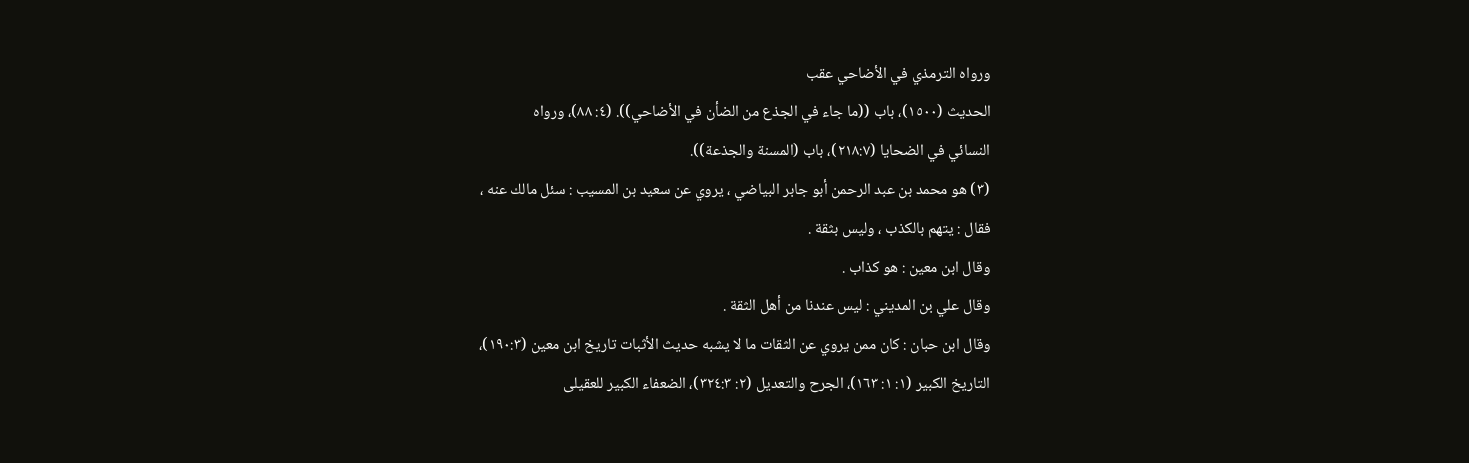ورواه الترمذي في الأضاحي عقب
الحديث (١٥٠٠)، باب ((ما جاء في الجذع من الضأن في الأضاحي)). (٤: ٨٨)، ورواه
النسائي في الضحايا (٢١٨:٧)، باب (المسنة والجذعة)).
(٣) هو محمد بن عبد الرحمن أبو جابر البياضي ، يروي عن سعيد بن المسيب : سئل مالك عنه ،
فقال : يتهم بالكذب ، وليس بثقة .
وقال ابن معين : هو كذاب .
وقال علي بن المديني : ليس عندنا من أهل الثقة .
وقال ابن حبان : كان ممن يروي عن الثقات ما لا يشبه حديث الأثبات تاريخ ابن معين (١٩٠:٣)،
التاريخ الكبير (١: ١: ١٦٣)، الجرح والتعديل (٢: ٣٢٤:٣)، الضعفاء الكبير للعقيلى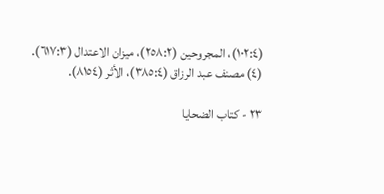(١٠٢:٤)، المجروحين (٢٥٨:٢)، ميزان الاعتدال (٦١٧:٣).
(٤) مصنف عبد الرزاق (٣٨٥:٤)، الأثر (٨١٥٤).

٢٣ - كتاب الضحايا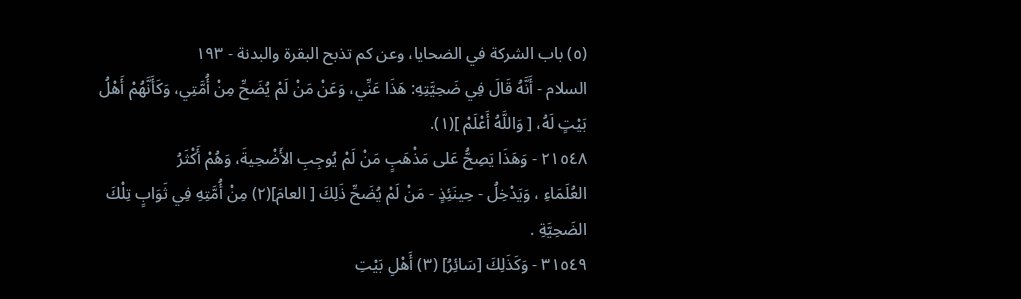(٥) باب الشركة في الضحايا، وعن كم تذبح البقرة والبدنة - ١٩٣
السلام - أَنَّهُ قَالَ فِي ضَحِيَّتِهِ: هَذَا عَنِّي، وَعَنْ مَنْ لَمْ يُضَحِّ مِنْ أُمَّتِي، وَكَأَنَّهُمْ أَهْلُ
بَيْتٍ لَهُ، [ وَاللَّهُ أَعْلَمْ ](١).
٢١٥٤٨ - وَهَذَا يَصِحُّ عَلى مَذْهَبٍ مَنْ لَمْ يُوجِبِ الأَضْحِيةَ، وَهُمْ أَكْثَرُ
العُلَمَاءِ ، وَيَدْخِلُ - حِينَئِذٍ - مَنْ لَمْ يُضَحِّ ذَلِكَ [ العامَ](٢) مِنْ أُمَّتِهِ فِي ثَوَابٍ تِلْكَ
الضَحِيَّةِ .
٣١٥٤٩ - وَكَذَلِكَ [سَائِرُ] (٣) أَهْلِ بَيْتِ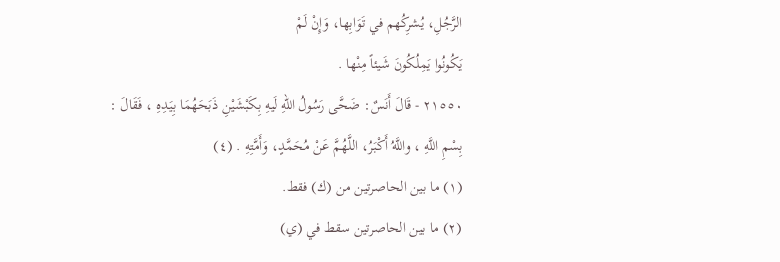الرَّجُلِ، يُشرِكُهم في تَوَابِها، وَإِنْ لَمْ
يَكُونُوا يَمِلُكُونَ شَيئاً مِنْها .
٢١٥٥٠ - قَالَ أَنَسٌ: ضَحَّى رَسُولُ اللّهِ لَيهِ بِكَبْشَيْنِ ذَبَحَهُمَا بِيَدِهِ ، فَقَالَ :
بِسْمِ اللَّهِ ، واللَّهُ أَكْبَرُ، اللَّهُمَّ عَنْ مُحَمَّدٍ، وَأَمَّتِهِ . (٤)
(١) ما بين الحاصرتين من (ك) فقط.
(٢) ما بين الحاصرتين سقط في (ي)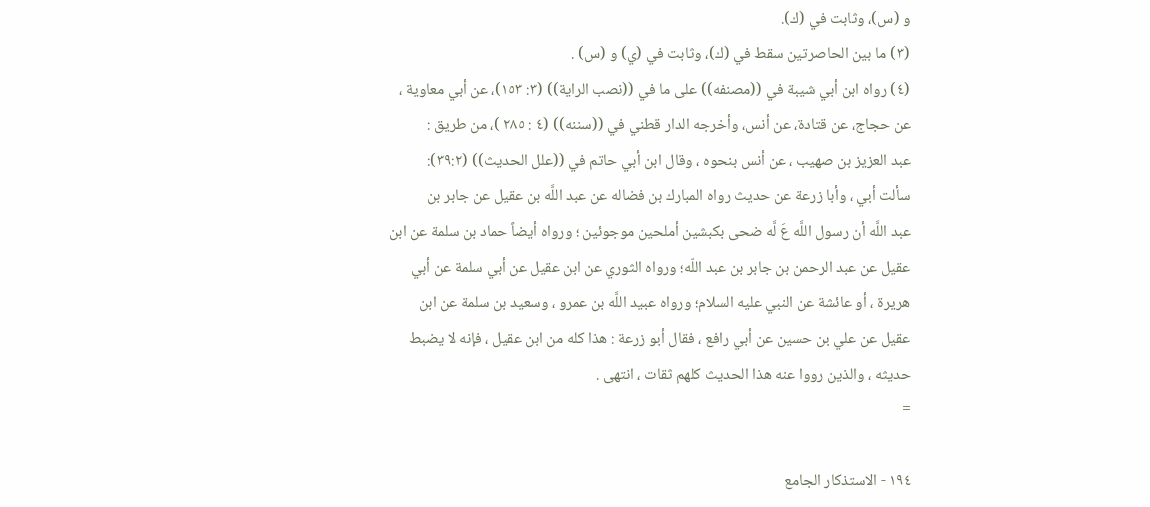و (س)، وثابت في (ك).
(٣) ما بين الحاصرتين سقط في (ك)، وثابت في (ي) و (س) .
(٤) رواه ابن أبي شيبة في ((مصنفه)) على ما في ((نصب الراية)) (٣: ١٥٣)، عن أبي معاوية ،
عن حجاج، عن قتادة، عن أنس، وأخرجه الدار قطني في ((سننه)) (٤ : ٢٨٥ )، من طريق :
عبد العزيز بن صهيب ، عن أنس بنحوه ، وقال ابن أبي حاتم في ((علل الحديث)) (٣٩:٢):
سألت أبي ، وأبا زرعة عن حديث رواه المبارك بن فضاله عن عبد اللَّه بن عقيل عن جابر بن
عبد اللَّه أن رسول اللَّه عَ لَّه ضحى بكبشين أملحين موجوئين ؛ ورواه أيضاً حماد بن سلمة عن ابن
عقيل عن عبد الرحمن بن جابر بن عبد اللّه؛ ورواه الثوري عن ابن عقيل عن أبي سلمة عن أبي
هريرة ، أو عائشة عن النبي عليه السلام؛ ورواه عبيد اللَّه بن عمرو ، وسعيد بن سلمة عن ابن
عقيل عن علي بن حسين عن أبي رافع ، فقال أبو زرعة : هذا كله من ابن عقيل ، فإنه لا يضبط
حديثه ، والذين رووا عنه هذا الحديث كلهم ثقات ، انتهى .
=

١٩٤ - الاستذكار الجامع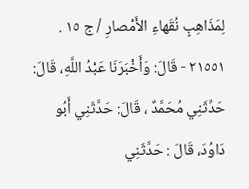لِمَذَاهِبٍ نُقَهاءِ الأَمْصارِ / ج ١٥ .
٢١٥٥١ - قَالَ: وَأَخْبَرَنَا عَبْدُ اللَّهِ، قَالَ: حَدِّثَنِي مُحَمَّدٌ ، قَالَ: حَدَّثَنِي أَبُو
دَاوُدَ، قَالَ : حَدَّثَنِي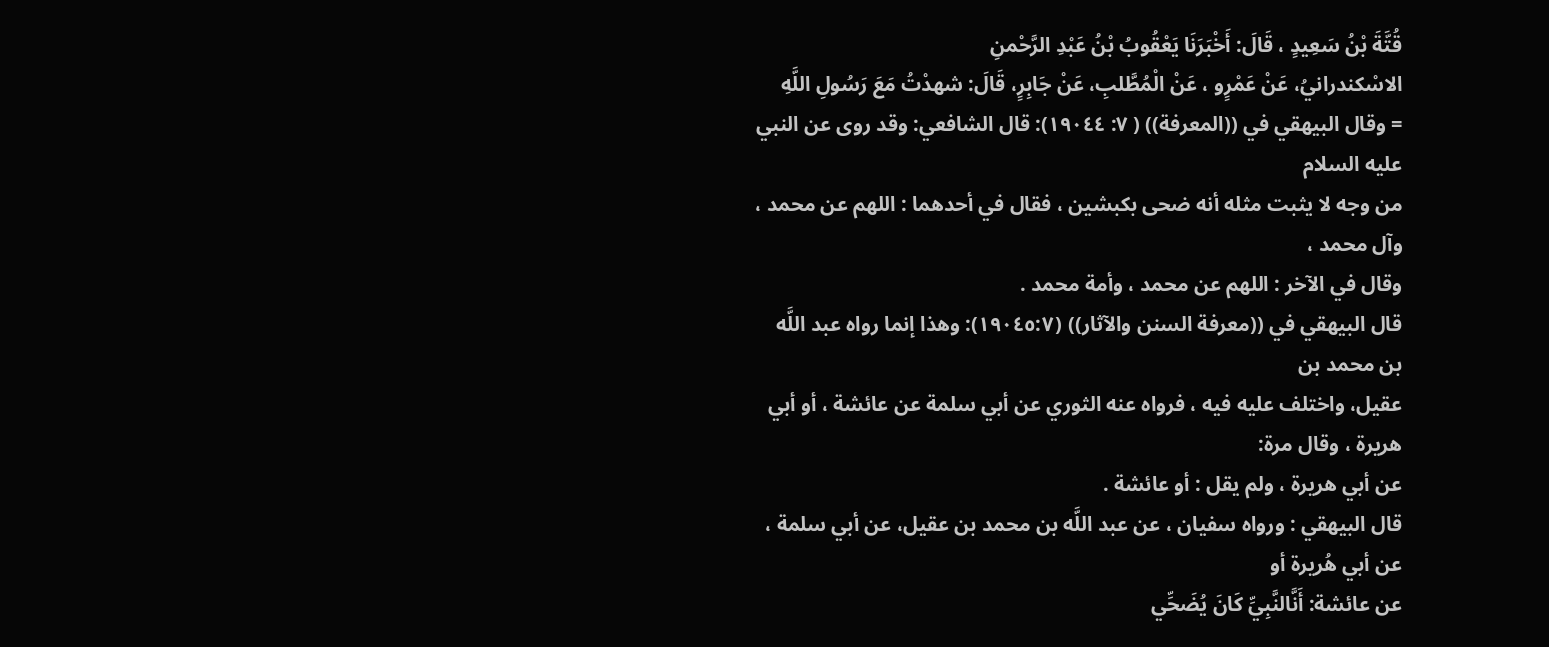قُتَّةَ بْنُ سَعِيدٍ ، قَالَ: أَخْبَرَنَا يَعْقُوبُ بْنُ عَبْدِ الرَّحْمنِ
الاسْكندرانيُ، عَنْ عَمْرٍو ، عَنْ الْمُطَّلبِ، عَنْ جَابِرٍ، قَالَ: شهدْتُ مَعَ رَسُولِ اللَّهِ
= وقال البيهقي في ((المعرفة)) ( ٧: ١٩٠٤٤): قال الشافعي: وقد روى عن النبي عليه السلام
من وجه لا يثبت مثله أنه ضحى بكبشين ، فقال في أحدهما : اللهم عن محمد ، وآل محمد ،
وقال في الآخر : اللهم عن محمد ، وأمة محمد .
قال البيهقي في ((معرفة السنن والآثار)) (١٩٠٤٥:٧): وهذا إنما رواه عبد اللَّه بن محمد بن
عقيل، واختلف عليه فيه ، فرواه عنه الثوري عن أبي سلمة عن عائشة ، أو أبي هريرة ، وقال مرة:
عن أبي هريرة ، ولم يقل : أو عائشة .
قال البيهقي : ورواه سفيان ، عن عبد اللَّه بن محمد بن عقيل، عن أبي سلمة ، عن أبي هُريرة أو
عن عائشة: أَنَّالنَّبِيِّ كَانَ يُضَحِّي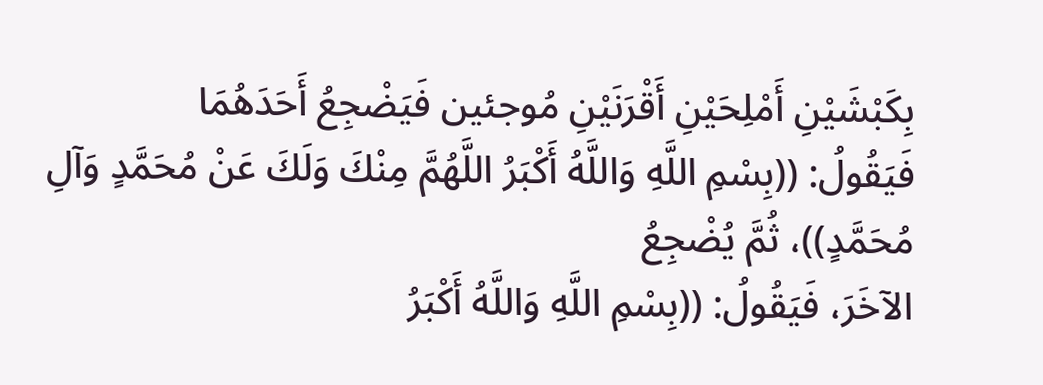بِكَبْشَيْنِ أَمْلِحَيْنِ أَقْرَنَيْنِ مُوجئين فَيَضْجِعُ أَحَدَهُمَا
فَيَقُولُ: ((بِسْمِ اللَّهِ وَاللَّهُ أَكْبَرُ اللَّهُمَّ مِنْكَ وَلَكَ عَنْ مُحَمَّدٍ وَآلِ مُحَمَّدٍ))، ثُمَّ يُضْجِعُ
الآخَرَ، فَيَقُولُ: ((بِسْمِ اللَّهِ وَاللَّهُ أَكْبَرُ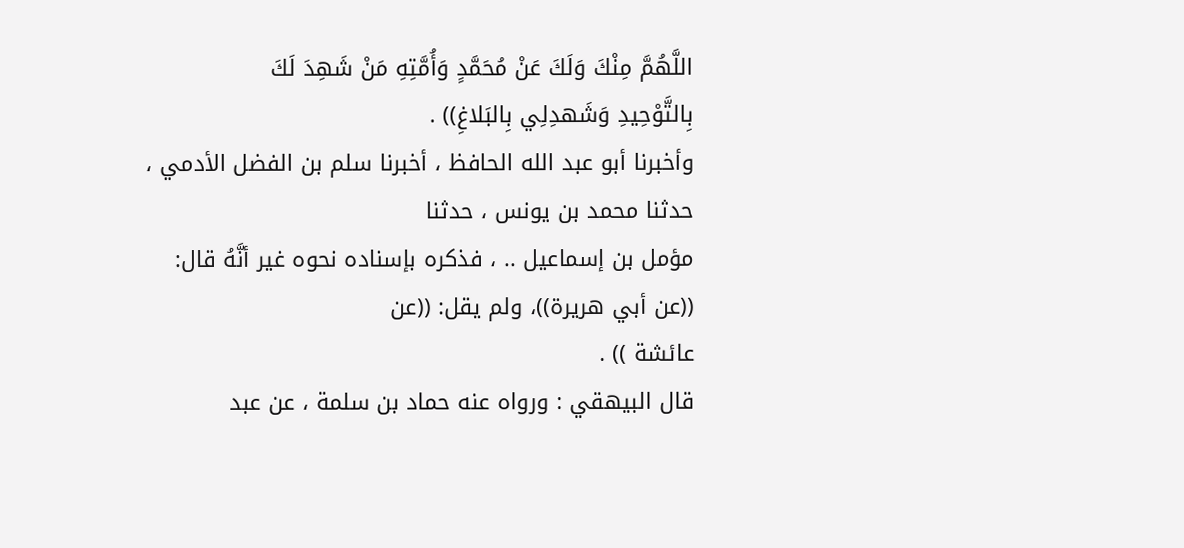اللَّهُمَّ مِنْكَ وَلَكَ عَنْ مُحَمَّدٍ وَأُمَّتِهِ مَنْ شَهِدَ لَكَ
بِالتَّوْحِيدِ وَشَهدِلِي بِالبَلاغِ)) .
وأخبرنا أبو عبد الله الحافظ ، أخبرنا سلم بن الفضل الأدمي ، حدثنا محمد بن يونس ، حدثنا
مؤمل بن إسماعيل .. ، فذكره بإسناده نحوه غير أنَّهُ قال: ((عن أبي هريرة))، ولم يقل: ((عن
عائشة )) .
قال البيهقي : ورواه عنه حماد بن سلمة ، عن عبد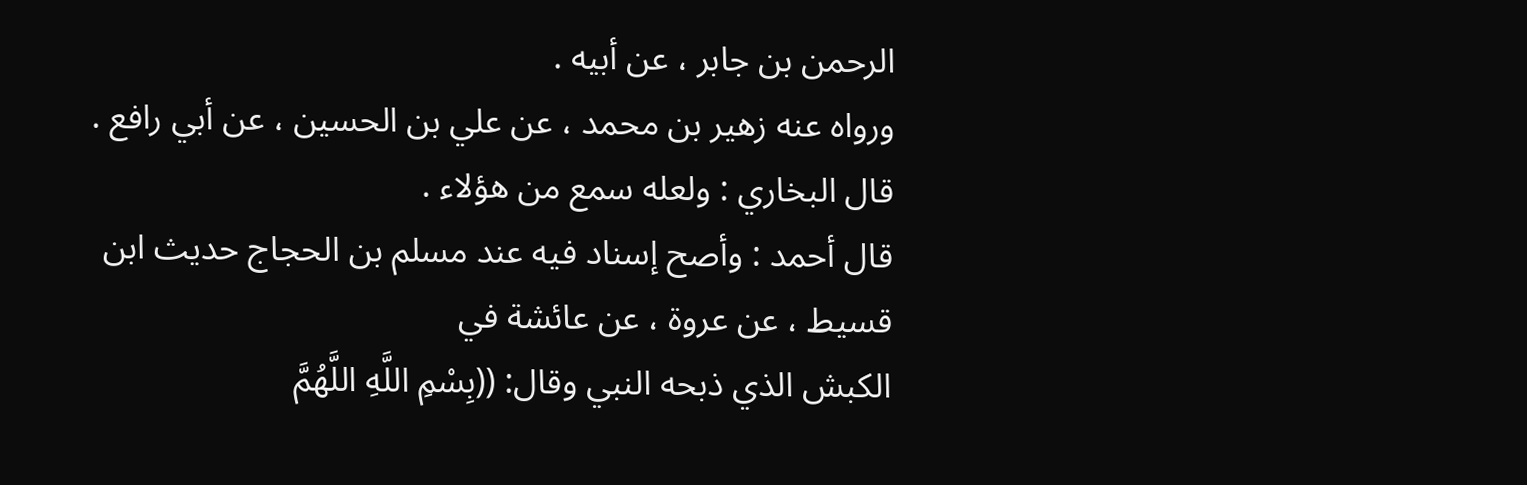الرحمن بن جابر ، عن أبيه .
ورواه عنه زهير بن محمد ، عن علي بن الحسين ، عن أبي رافع .
قال البخاري : ولعله سمع من هؤلاء .
قال أحمد : وأصح إسناد فيه عند مسلم بن الحجاج حديث ابن قسيط ، عن عروة ، عن عائشة في
الكبش الذي ذبحه النبي وقال: ((بِسْمِ اللَّهِ اللَّهُمَّ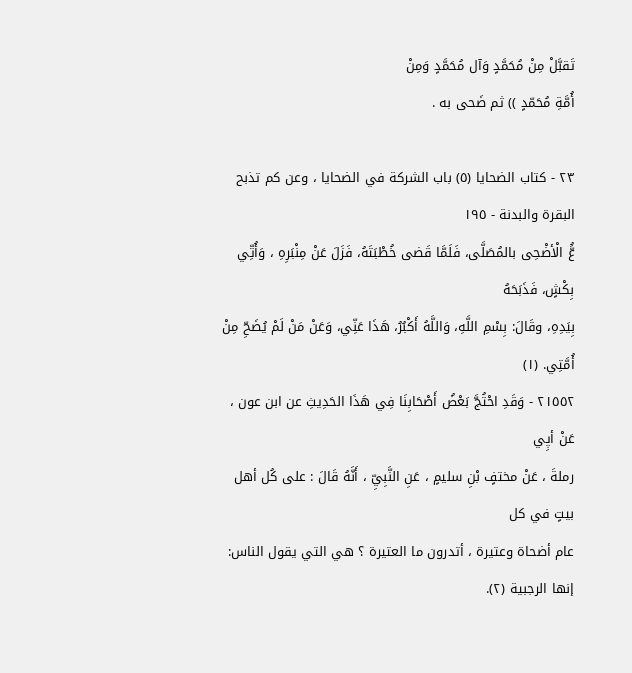تَقبَّلْ مِنْ مُحَمَّدٍ وَآل مُحَمَّدٍ وَمِنْ
أُمَّةِ مُحَمّدٍ )) ثم ضَحی به .

٢٣ - كتاب الضحايا (٥) باب الشركة في الضحايا ، وعن كم تذبح البقرة والبدنة - ١٩٥
عَُّ الْأضْحِى بالمُصَلَّى، فَلَمَّا قَضى خُطْبَتَهُ، فَزَلَ عَنْ مِنْبَرِهِ ، وَأُتِّي بِكْشٍ، فَذَبَحَهُ
بِيَدِهِ، وقَالَ: بِسْمِ اللَّهِ، وَاللَّهُ أَكْبُرُ، هَذَا عَنِّي، وَعَنْ مَنْ لَمْ يُضَحِّ مِنْ أُمَّتِي. (١)
٢١٥٥٢ - وَقَدِ احْتُجَّ بَعْضُ أَصْحَابِنَا فِي هَذَا الحَدِيثِ عن ابن عون ، عَنْ أپِي
رملةَ ، عَنْ مختفٍ بْنِ سليمٍ ، عَنِ النَّبِيِّ ، أَنَّهُ قَالَ : على كُل أهل بيتٍ في كل
عام أضحاة وعتيرة ، أتدرون ما العتيرة ؟ هي التي يقول الناس: إنها الرجبية (٢).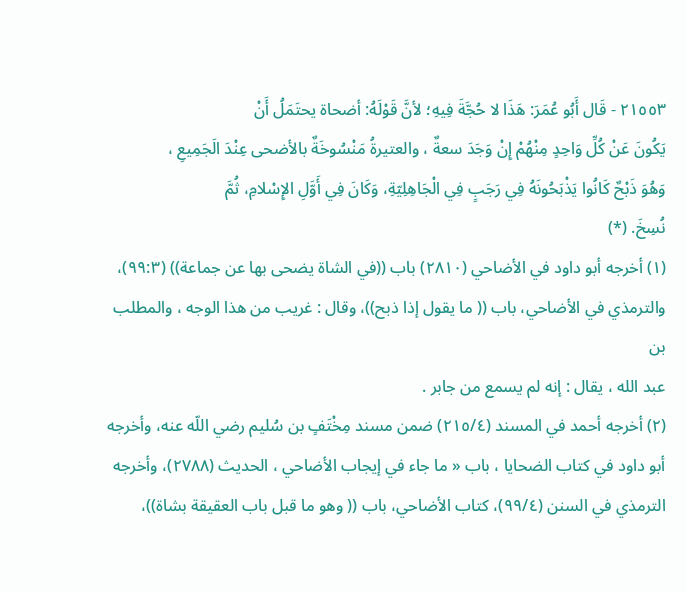٢١٥٥٣ - قَال أَبُو عُمَرَ: هَذَا لا حُجَّةَ فِيهِ؛ لأنَّ قَوْلَهُ: أضحاة يحتَمَلُ أَنْ
يَكُونَ عَنْ كُلِّ وَاحِدٍ مِنْهُمْ إِنْ وَجَدَ سعةٌ ، والعتيرةُ مَنْسُوخَةٌ بالأضحى عِنْدَ الَجَمِيعِ ،
وَهُوَ ذَبْحٌ كَانُوا يَذْبَحُونَهُ فِي رَجَبٍ فِي الْجَاهِلِيّةِ، وَكَانَ فِي أَوَّلِ الإِسْلامِ، ثُمَّ
نُسِخَ. (*)
(١) أخرجه أبو داود في الأضاحي (٢٨١٠) باب ((في الشاة يضحى بها عن جماعة)) (٩٩:٣)،
والترمذي في الأضاحي، باب (( ما يقول إذا ذبح))، وقال : غريب من هذا الوجه ، والمطلب بن
عبد الله ، يقال : إنه لم يسمع من جابر .
(٢) أخرجه أحمد في المسند (٢١٥/٤) ضمن مسند مِخْتَفٍ بن سُليم رضي اللّه عنه، وأخرجه
أبو داود في كتاب الضحايا ، باب « ما جاء في إيجاب الأضاحي ، الحديث (٢٧٨٨)، وأخرجه
الترمذي في السنن (٩٩/٤)، كتاب الأضاحي، باب (( وهو ما قبل باب العقيقة بشاة))،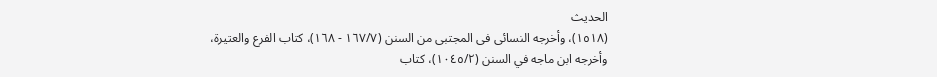الحديث
(١٥١٨)، وأخرجه النسائى فى المجتبى من السنن (١٦٧/٧ - ١٦٨)، كتاب الفرع والعتيرة،
وأخرجه ابن ماجه في السنن (١٠٤٥/٢)، كتاب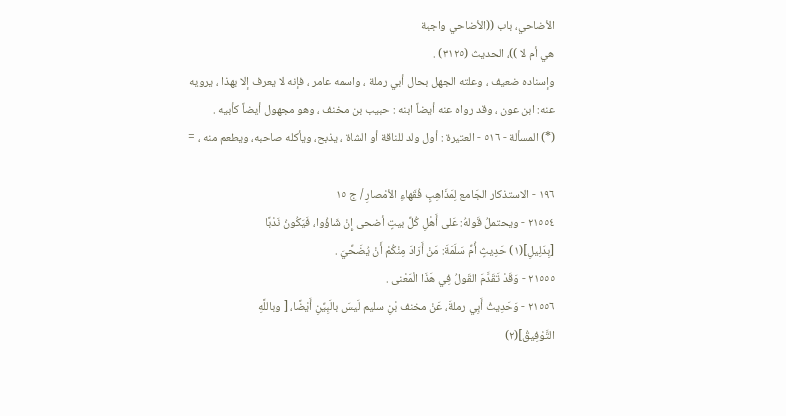الأضاحي، باب ((الأضاحي واجبة
هي أم لا ))، الحديث (٣١٢٥) .
وإسناده ضعيف ، وعلته الجهل بحال أبي رملة ، واسمه عامر ، فإنه لا يعرف إلا بهذا ، يرويه
عنه: ابن عون ، وقد رواه عنه أيضاً ابنه : حبيب بن مخنف ، وهو مجهول أيضاً كأبيه .
(*) المسألة - ٥١٦ - العتيرة : أول ولد للناقة أو الشاة ، يذبح، ویأکله صاحبه، ويطعم منه ، =

١٩٦ - الاستذكار الجَامع لِمَذَاهِبٍ فُقَهاءِ الأمْصارِ / ج ١٥
٢١٥٥٤ - ويحتملُ قَولهُ: عَلى أَهْلِ كُلِّ بيتٍ أضحى إِنْ شَاؤُوا، فَيَكُونُ نَدْبًا
[بِدَلِيلِ](١) حَدِيثٍ أُمِّ سَلَمَةَ: مَنْ أَرَادَ مِنْكُمْ أَنْ يُضَحِّيَ .
٢١٥٥٥ - وَقَدْ تَقَدَّمَ القَولُ فِي هَذَا الْمَعْنى .
٢١٥٥٦ - وَحَدِيثُ أَبِي رملةَ، عَنْ مخنف بْنِ سليم لَيسَ بالَبِيِّنِ أَيْضًا، [ وباللَّهِ
التَّوْفِيقُ](٢)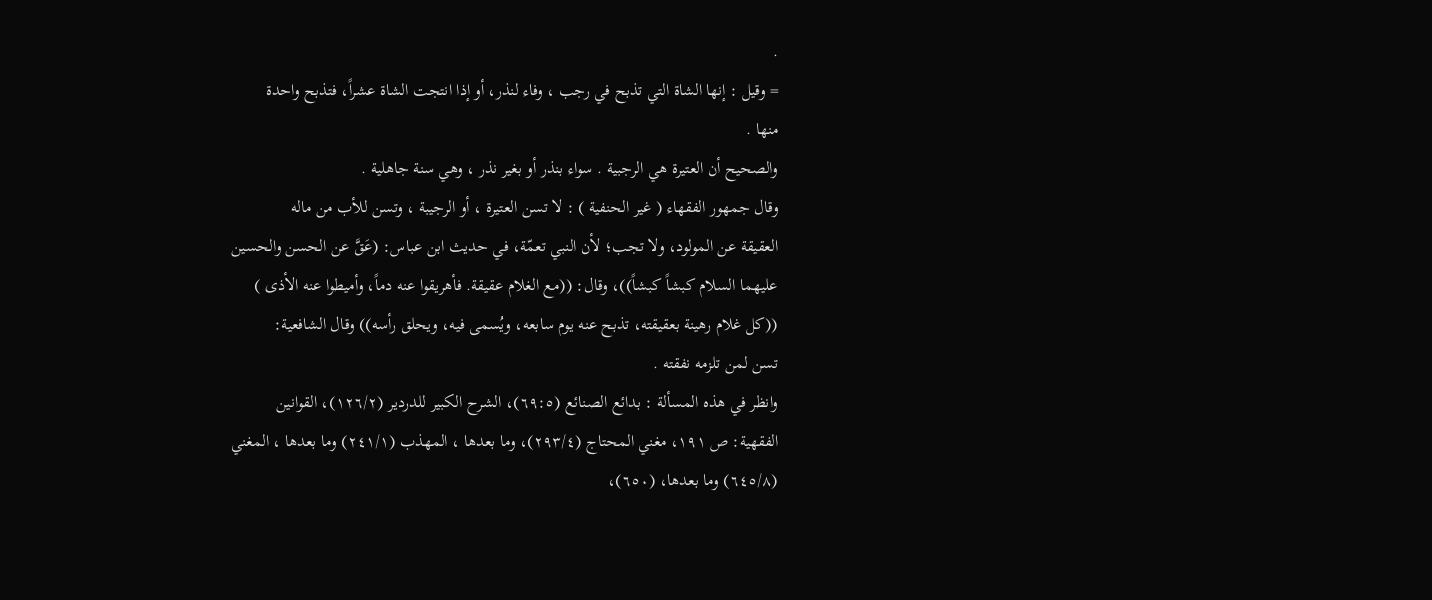.
= وقيل : إنها الشاة التي تذبح في رجب ، وفاء لنذر، أو إذا انتجت الشاة عشراً، فتذبح واحدة
منها .
والصحيح أن العتيرة هي الرجبية . سواء بنذر أو بغير نذر ، وهي سنة جاهلية .
وقال جمهور الفقهاء ( غير الحنفية ) : لا تسن العتيرة ، أو الرجيبة ، وتسن للأب من ماله
العقيقة عن المولود، ولا تجب؛ لأن النبي تعمّة، في حديث ابن عباس: (عَقَّ عن الحسن والحسين
عليهما السلام كبشاً كبشاً))، وقال: ((مع الغلام عقيقة. فأهريقوا عنه دماً، وأميطوا عنه الأذى )
((كل غلام رهينة بعقيقته، تذبح عنه يوم سابعه، ويُسمى فيه، ويحلق رأسه)) وقال الشافعية:
تسن لمن تلزمه نفقته .
وانظر في هذه المسألة : بدائع الصنائع (٦٩:٥)، الشرح الكبير للدردير (١٢٦/٢)، القوانين
الفقهية: ص ١٩١، مغني المحتاج (٢٩٣/٤)، وما بعدها ، المهذب (٢٤١/١) وما بعدها ، المغني
(٦٤٥/٨) وما بعدها، (٦٥٠)،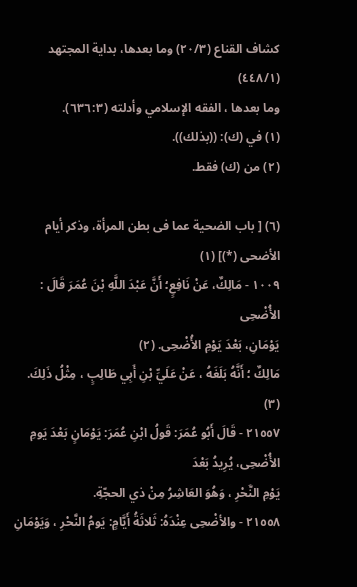كشاف القناع (٢٠/٣) وما بعدها، بداية المجتهد (٤٤٨/١)
وما بعدها ، الفقه الإسلامي وأدلته (٦٣٦:٣).
(١) في (ك): ((بذلك)).
(٢) من (ك) فقط.

(٦) [ باب الضحية عما فى بطن المرأة، وذكر أيام الأضحى (*)] (١)
١٠٠٩ - مَالِكٌ، عَنْ نَافِعٍ؛ أَنَّ عَبْدَ اللَّهِ بْنَ عُمَرَ قَالَ : الأُضْحِى
يَوْمَانِ، بَعْدَ يَوْمِ الأُضْحِى. (٢)
مَالِكٌ ؛ أَنَّهُ بَلَغَهُ ، عَنْ عَلَيِّ بْنِ أَبِي طَالِبٍ ، مِثْلُ ذَلِكَ. (٣)
٢١٥٥٧ - قَالَ أَبُو عُمَرَ: قَولُ ابْنِ عُمَرَ: يَوْمَانٍ بَعْدَ يَومِ الأُضْحِى، يُرِيدُ بَعْدَ
يَوْمِ النَّحْرِ ، وَهُوَ العَاشِرُ مِنْ ذي الحجّةِ.
٢١٥٥٨ - والأضْحِى عِنْدَهُ: ثَلاثَةُ أَيَّامٍ: يَومُ النَّحْرِ ، وَيَوْمَانِ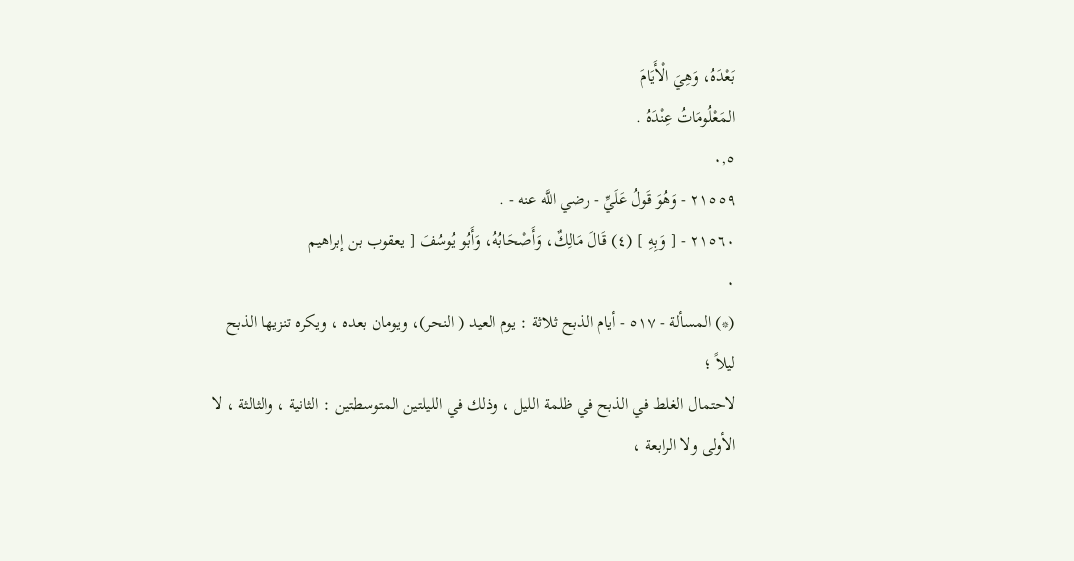بَعْدَهُ، وَهِيَ الْأَيَامَ
المَعْلُومَاتُ عِنْدَهُ .
٠,٥
٢١٥٥٩ - وَهُوَ قَولُ عَلَيِّ - رضي اللَّه عنه - .
٢١٥٦٠ - [ وَبِهِ ] (٤) قَالَ مَالِكٌ، وَأَصْحَابُهُ، وَأَبُو يُوسُفَ [ يعقوب بن إبراهيم
٠
(*) المسألة - ٥١٧ - أیام الذبح ثلاثة : يوم العيد ( النحر)، ویومان بعده ، ویکره تنزيها الذبح ليلاً ؛
لاحتمال الغلط في الذبح في ظلمة الليل ، وذلك في الليلتين المتوسطتين : الثانية ، والثالثة ، لا
الأولى ولا الرابعة ،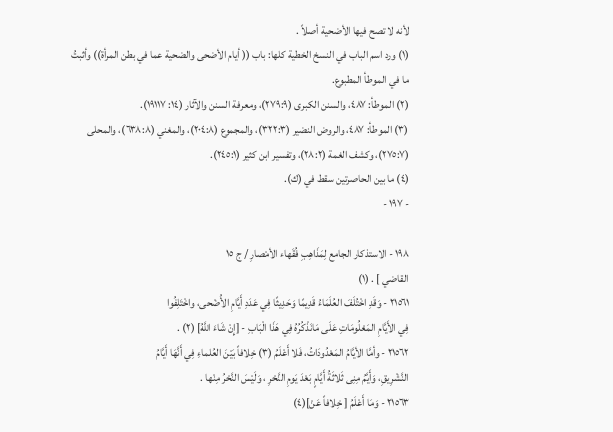لأنه لا تصح فيها الأضحية أصلاً .
(١) ورد اسم الباب في النسخ الخطية كلها: باب (( أيام الأضحى والضحية عما في بطن المرأة)) وأثبتُ
ما في الموطأ المطبوع.
(٢) الموطأ: ٤٨٧، والسنن الكبرى (٢٧٩:٩)، ومعرفة السنن والآثار (١٤: ١٩١١٧).
(٣) الموطأ: ٤٨٧، والروض النضير (٣٢٢:٣)، والمجموع (٢٠٤:٨)، والمغني (٦٣٨:٨)، والمحلى
(٢٧٥:٧)، وكشف الغمة (٢٨:٢)، وتفسير ابن كثير (٢٤٥:١).
(٤) ما بين الحاصرتين سقط في (ك).
- ١٩٧ -

١٩٨ - الاستذكار الجامع لِمَذَاهِبِ فُقَهاء الأمْصارِ / ج ١٥
القاضي ] . (١)
٢١٥٦١ - وَقَدِ اخْتُلَفَ العُلَمَاءُ قَدِيمًا وَحَدِيثًا فِي عَدَدِ أَيَّامِ الأُضْحى، واخْتَلِفُوا
فِي الأَيَّامِ المَعْلُومَاتِ عَلَى مَانَذْكُرُهُ فِي هَذَا الْبَابِ - [إِنْ شَاءَ اللَّهُ] (٢) .
٢١٥٦٢ - وأمَّا الأيَّامُ المَعْدُودَاتُ، فَلا أَعْلَمُ (٣) خِلافاً بَيْنَ العُلماءِ فِي أَنَّهَا أَيَّامُ
النَّشْرِيقِ، وَأَيَّمُ مِنِى ثَلاثَةُ أَيَّامٍ بَعْدَ يَومِ النَّحْرِ ، وَلَيْسَ النَّحْرُ مِنْها .
٢١٥٦٣ - وَمَا أَعْلَمُ [ خِلافاً عَنْ](٤)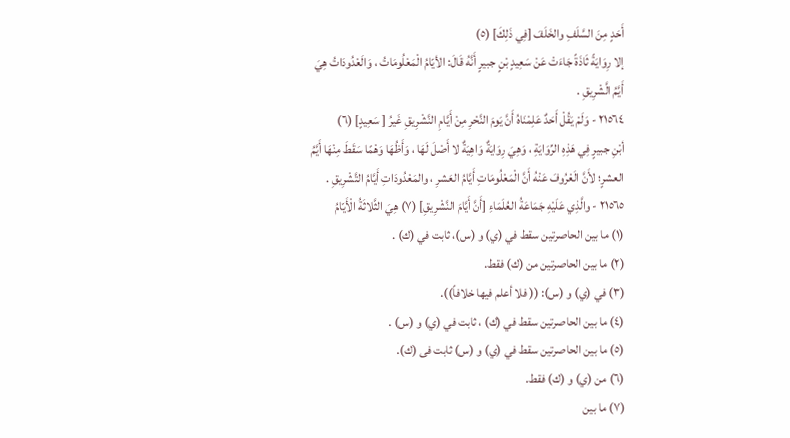أَحَدٍ مِنَ السَّلَفِ والخَلَفَ [فِي ذَلِكَ] (٥)
إلا رِوَايَةً ثَاذَةً جَاءَتْ عَنْ سَعِيدٍ بْنٍ جبيرٍ أَنَّهُ قَالَ: الأيّامُ الْمَعْلُومَاتُ ، وَالَعْدُودَاتُ هِيَ
أَيَّمُ الَّشْرِيقِ .
٢١٥٦٤ - وَلَمْ يَقُلْ أَحَدٌ عَلِمْنَاهُ أَنَّ يَومَ النَّحْرِ مِنْ أَيَّامِ النَّشْرِيقِ غَيرُ [ سَعِيدٍ] (٦)
أبْنِ جبيرٍ فِي هَذِهِ الرِّوَايَةِ ، وَهِيَ رِوَايَةٌ وَاهِيَةٌ لا أَصْلَ لَهَا ، وَأَظُهَا وَهْمًا سَقَطَ مِنْهَا أَيَّمُ
العشرٍ؛ لأَنَّ الَعْرُوفَ عَنْهُ أَنَّ الْمَعْلُومَاتِ أَيَّامُ العَشرِ ، والمَعْدُودَاتِ أَيَّامُ التَّشْرِيقِ .
٢١٥٦٥ - والَّذِي عَلَيْهِ جَمَاعَةُ العُلَمَاءِ [أَنَّ أَيَّامَ النَّشْرِيقِ] (٧) هِيَ الثَّلاثَةُ الْأَيّامُ
(١) ما بين الحاصرتين سقط في (ي) و (س)، ثابت في (ك) .
(٢) ما بين الحاصرتين من (ك) فقط.
(٣) في (ي) و (س): (( فلا أعلم فيها خلافاً)).
(٤) ما بين الحاصرتين سقط في (ك) ، ثابت في (ي) و (س) .
(٥) ما بين الحاصرتين سقط في (ي) و (س) ثابت فى (ك).
(٦) من (ي) و (ك) فقط.
(٧) ما بين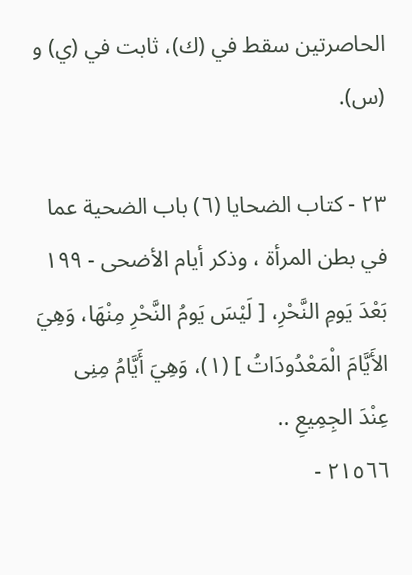الحاصرتين سقط في (ك)، ثابت في (ي) و (س).

٢٣ - كتاب الضحايا (٦) باب الضحية عما في بطن المرأة ، وذكر أيام الأضحى - ١٩٩
بَعْدَ يَومِ النَّحْرِ، [ لَيْسَ يَومُ النَّحْرِ مِنْهَا، وَهِيَ الأَيَّامَ الْمَعْدُودَاتُ ] (١)، وَهِيَ أَيَّامُ مِنِى
عِنْدَ الجِمِيعِ ..
٢١٥٦٦ -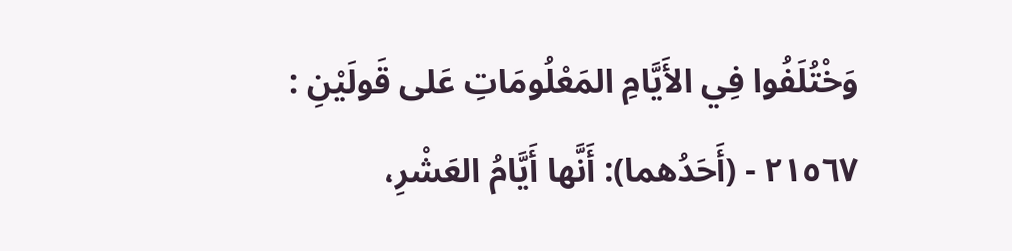وَخْتُلَفُوا فِي الأَيَّامِ المَعْلُومَاتِ عَلى قَولَيْنِ :
٢١٥٦٧ - (أَحَدُهما): أَنَّها أَيَّامُ العَشْرِ،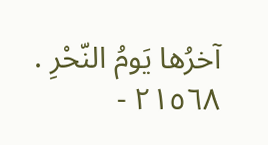آخرُها يَومُ النّحْرِ .
٢١٥٦٨ -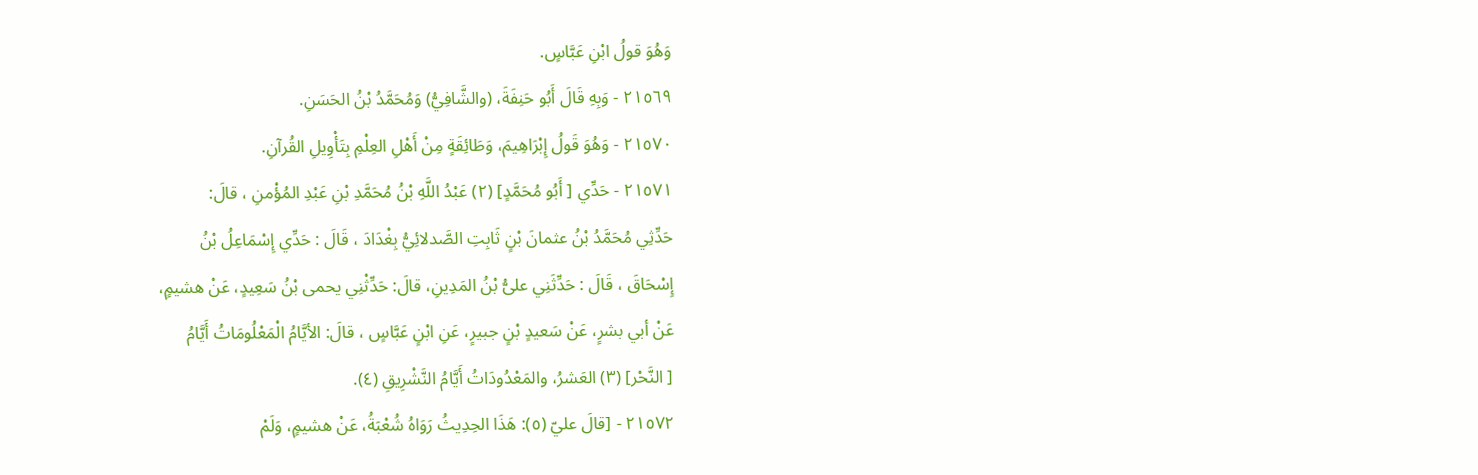وَهُوَ قولُ ابْنِ عَبَّاسٍ.
٢١٥٦٩ - وَبِهِ قَالَ أَبُو حَنِفَةَ، (والشَّافِيُّ) وَمُحَمَّدُ بْنُ الحَسَنِ.
٢١٥٧٠ - وَهُوَ قَولُ إِبْرَاهِيمَ، وَطَائِقَةٍ مِنْ أَهْلِ العِلْمِ بِتَأْوِيلِ القُرآنِ.
٢١٥٧١ - حَدِّي [ أَبُو مُحَمَّدٍ] (٢) عَبْدُ اللَّهِ بْنُ مُحَمَّدِ بْنِ عَبْدِ المُؤْمنِ ، قالَ:
حَدِّثِي مُحَمَّدُ بْنُ عثمانَ بْنٍ ثَابِتِ الصَّدلائِيُّ بِغْدَادَ ، قَالَ : حَدِّي إِسْمَاعِلُ بْنُ
إِسْحَاقَ ، قَالَ : حَدِّثَنِي علىُّ بْنُ المَدِينِ، قالَ: حَدِّثْنِي يحمى بْنُ سَعِيدٍ، عَنْ هشيمٍ،
عَنْ أبي بشرٍ، عَنْ سَعيدٍ بْنٍ جبيرٍ، عَنِ ابْنٍ عَبَّاسٍ ، قالَ: الأيَّامُ الْمَعْلُومَاتُ أَيَّامُ
[ النَّحْر] (٣) العَشرُ، والمَعْدُودَاتُ أَيَّامُ النَّشْرِيقِ (٤).
٢١٥٧٢ - [قالَ عليّ (٥): هَذَا الحِدِيثُ رَوَاهُ شُعْبَةُ، عَنْ هشيمٍ، وَلَمْ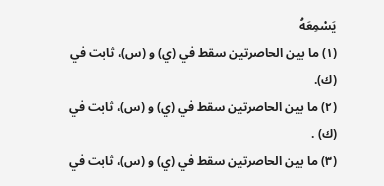يَسْمِعَهُ
(١) ما بين الحاصرتين سقط في (ي) و (س)، ثابت في (ك).
(٢) ما بين الحاصرتين سقط في (ي) و (س)، ثابت في (ك) .
(٣) ما بين الحاصرتين سقط في (ي) و (س)، ثابت في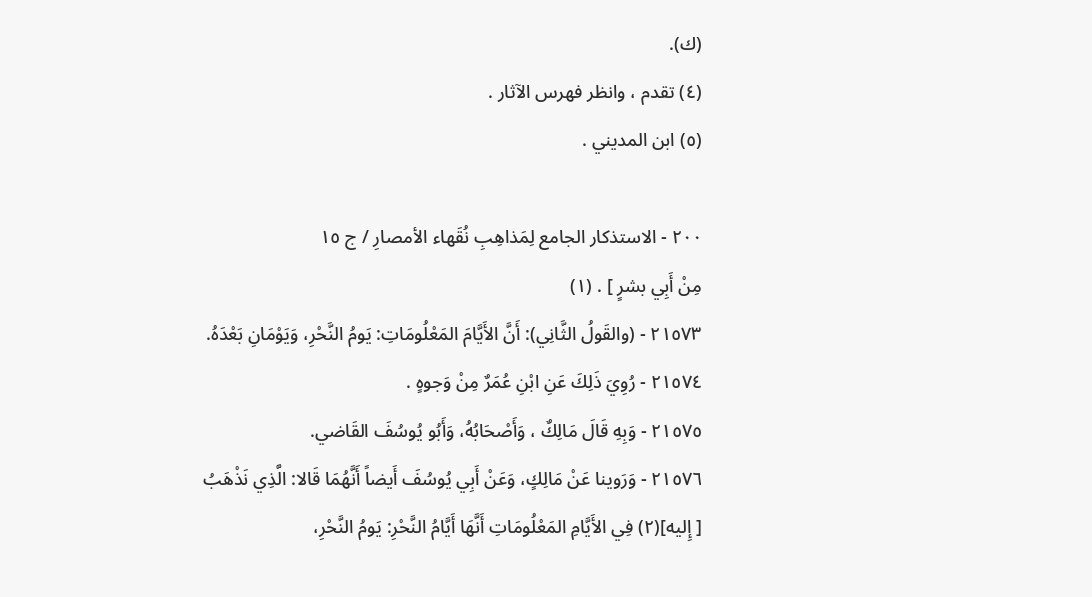(ك).
(٤) تقدم ، وانظر فهرس الآثار .
(٥) ابن المديني .

٢٠٠ - الاستذكار الجامع لِمَذاهِبِ نُقَهاء الأمصارِ / ج ١٥
مِنْ أَبِي بشرٍ ] . (١)
٢١٥٧٣ - (والقَولُ الثَّانِي): أَنَّ الأَيَّامَ المَعْلُومَاتِ: يَومُ النَّحْرِ، وَيَوْمَانِ بَعْدَهُ.
٢١٥٧٤ - رُوِيَ ذَلِكَ عَنِ ابْنِ عُمَرٌ مِنْ وَجوهٍ .
٢١٥٧٥ - وَبِهِ قَالَ مَالِكٌ ، وَأَصْحَابُهُ، وَأَبُو يُوسُفَ القَاضي.
٢١٥٧٦ - وَرَوينا عَنْ مَالِكٍ، وَعَنْ أَبِي يُوسُفَ أَيضاً أَنَّهُمَا قَالا: الَّذِي نَذْهَبُ
[ إِليه](٢) فِي الأَيَّامِ المَعْلُومَاتِ أَنَّهَا أَيَّامُ النَّحْرِ: يَومُ النَّحْرِ،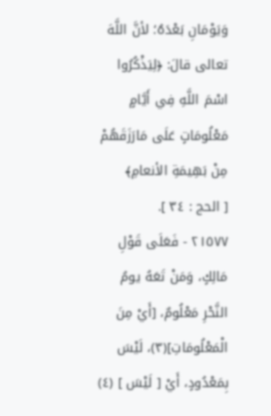وَيَوْمَانِ بَعْدَهُ؛ لأنَّ اللَّهَ
تعالى قالَ: ﴿لِيَذْكُرُوا اسْمَ اللَّهِ فِي أَيَّامٍ مَعْلُومَاتٍ عَلَى مَارَزَقَهُمْ مِنْ بَهِيمَةِ الأنعامِ﴾
[ الحج : ٣٤ ].
٢١٥٧٧ - فَعَلَى قَوْلِ مَالِكٍ، وَمَنْ تَعَهُ يومُ النَّحْرِ مَعْلُومٌ، [أَيْ مِنَ
الْمَعْلُومَاتِ](٣)، لَيْسَ بِمَعْدُودٍ، أَيْ [ لَيْسَ ] (٤)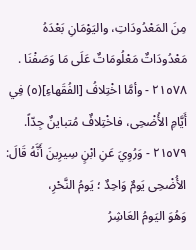مِنَ المَعْدُودَاتِ، واليَوْمَانِ بَعْدَهُ
مَعْدُودَاتٌ مَعْلُومَاتٌ عَلَى مَا وَصَفْنَا .
٢١٥٧٨ - وأمَّا اخْتِلافُ [الفُقَهاءِ](٥) فِي أَيَّامِ الأُضْحِى، فاخْتِلافٌ مُتباينٌ جِدّاً.
٢١٥٧٩ - وَرُوِيَ عَنِ ابْنٍ سِيرِينَ أَنَّهُ قَالَ: الأُضْحِى يَومٌ وَاحِدٌ ؛ يَومُ النَّحْرِ،
وَهُوَ اليَومُ العَاشِرُ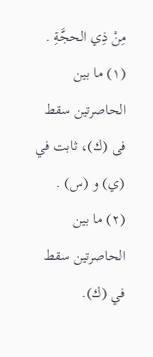مِنْ ذِي الحجَّةِ .
(١) ما بين الحاصرتين سقط فى (ك)، ثابت في (ي) و (س) .
(٢) ما بين الحاصرتين سقط في (ك).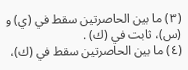(٣) ما بين الحاصرتين سقط في (ي) و (س)، ثابت في (ك) .
(٤) ما بين الحاصرتين سقط في (ك)،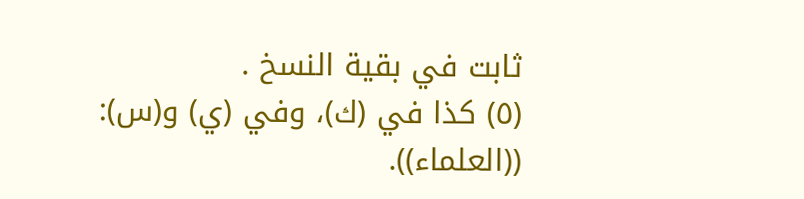ثابت في بقية النسخ .
(٥) كذا في (ك)، وفي (ي) و(س): ((العلماء)).